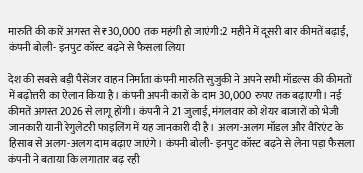मारुति की कारें अगस्त से ₹30,000 तक महंगी हो जाएंगी:2 महीने में दूसरी बार कीमतें बढ़ाईं, कंपनी बोली- इनपुट कॉस्ट बढ़ने से फैसला लिया

देश की सबसे बड़ी पैसेंजर वाहन निर्माता कंपनी मारुति सुजुकी ने अपने सभी मॉडल्स की कीमतों में बढ़ोत्तरी का ऐलान किया है। कंपनी अपनी कारों के दाम 30,000 रुपए तक बढ़ाएगी। नई कीमतें अगस्त 2026 से लागू होंगी। कंपनी ने 21 जुलाई, मंगलवार को शेयर बाजारों को भेजी जानकारी यानी रेगुलेटरी फाइलिंग में यह जानकारी दी है। अलग-अलग मॉडल और वैरिएंट के हिसाब से अलग-अलग दाम बढ़ाए जाएंगे। कंपनी बोली- इनपुट कॉस्ट बढ़ने से लेना पड़ा फैसला कंपनी ने बताया कि लगातार बढ़ रही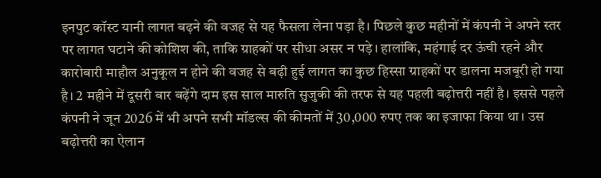इनपुट कॉस्ट यानी लागत बढ़ने की वजह से यह फैसला लेना पड़ा है। पिछले कुछ महीनों में कंपनी ने अपने स्तर पर लागत घटाने की कोशिश की, ताकि ग्राहकों पर सीधा असर न पड़े। हालांकि, महंगाई दर ऊंची रहने और कारोबारी माहौल अनुकूल न होने की वजह से बढ़ी हुई लागत का कुछ हिस्सा ग्राहकों पर डालना मजबूरी हो गया है। 2 महीने में दूसरी बार बढ़ेंगे दाम इस साल मारुति सुजुकी की तरफ से यह पहली बढ़ोत्तरी नहीं है। इससे पहले कंपनी ने जून 2026 में भी अपने सभी मॉडल्स की कीमतों में 30,000 रुपए तक का इजाफा किया था। उस बढ़ोत्तरी का ऐलान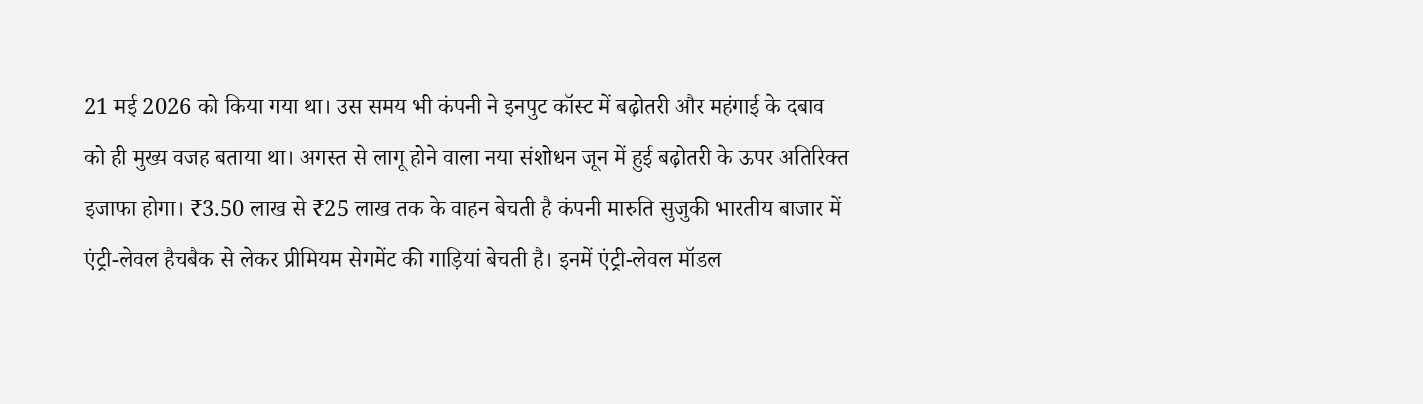21 मई 2026 को किया गया था। उस समय भी कंपनी ने इनपुट कॉस्ट में बढ़ोतरी और महंगाई के दबाव को ही मुख्य वजह बताया था। अगस्त से लागू होने वाला नया संशोधन जून में हुई बढ़ोतरी के ऊपर अतिरिक्त इजाफा होगा। ₹3.50 लाख से ₹25 लाख तक के वाहन बेचती है कंपनी मारुति सुजुकी भारतीय बाजार में एंट्री-लेवल हैचबैक से लेकर प्रीमियम सेगमेंट की गाड़ियां बेचती है। इनमें एंट्री-लेवल मॉडल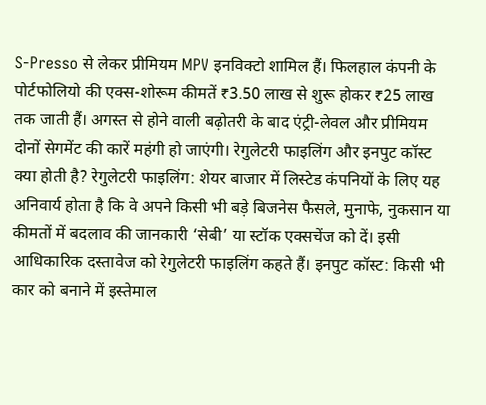S-Presso से लेकर प्रीमियम MPV इनविक्टो शामिल हैं। फिलहाल कंपनी के पोर्टफोलियो की एक्स-शोरूम कीमतें ₹3.50 लाख से शुरू होकर ₹25 लाख तक जाती हैं। अगस्त से होने वाली बढ़ोतरी के बाद एंट्री-लेवल और प्रीमियम दोनों सेगमेंट की कारें महंगी हो जाएंगी। रेगुलेटरी फाइलिंग और इनपुट कॉस्ट क्या होती है? रेगुलेटरी फाइलिंग: शेयर बाजार में लिस्टेड कंपनियों के लिए यह अनिवार्य होता है कि वे अपने किसी भी बड़े बिजनेस फैसले, मुनाफे, नुकसान या कीमतों में बदलाव की जानकारी ‘सेबी’ या स्टॉक एक्सचेंज को दें। इसी आधिकारिक दस्तावेज को रेगुलेटरी फाइलिंग कहते हैं। इनपुट कॉस्ट: किसी भी कार को बनाने में इस्तेमाल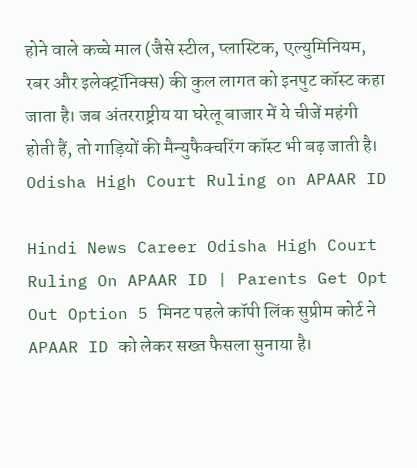होने वाले कच्चे माल (जैसे स्टील, प्लास्टिक, एल्युमिनियम, रबर और इलेक्ट्रॉनिक्स) की कुल लागत को इनपुट कॉस्ट कहा जाता है। जब अंतरराष्ट्रीय या घरेलू बाजार में ये चीजें महंगी होती हैं, तो गाड़ियों की मैन्युफैक्चरिंग कॉस्ट भी बढ़ जाती है।
Odisha High Court Ruling on APAAR ID

Hindi News Career Odisha High Court Ruling On APAAR ID | Parents Get Opt Out Option 5 मिनट पहले कॉपी लिंक सुप्रीम कोर्ट ने APAAR ID को लेकर सख्त फैसला सुनाया है।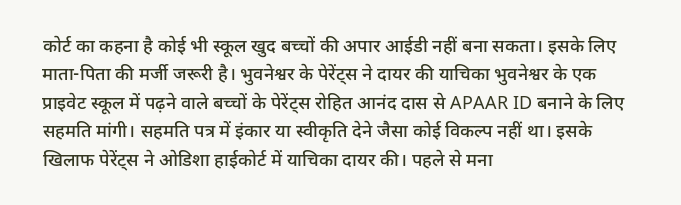कोर्ट का कहना है कोई भी स्कूल खुद बच्चों की अपार आईडी नहीं बना सकता। इसके लिए माता-पिता की मर्जी जरूरी है। भुवनेश्वर के पेरेंट्स ने दायर की याचिका भुवनेश्वर के एक प्राइवेट स्कूल में पढ़ने वाले बच्चों के पेरेंट्स रोहित आनंद दास से APAAR ID बनाने के लिए सहमति मांगी। सहमति पत्र में इंकार या स्वीकृति देने जैसा कोई विकल्प नहीं था। इसके खिलाफ पेरेंट्स ने ओडिशा हाईकोर्ट में याचिका दायर की। पहले से मना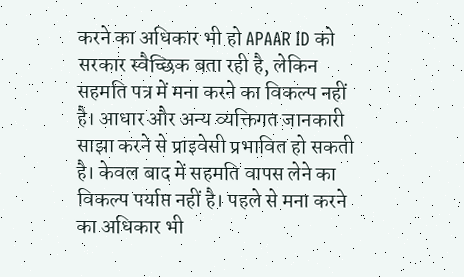करने का अधिकार भी हो APAAR ID को सरकार स्वैच्छिक बता रही है, लेकिन सहमति पत्र में मना करने का विकल्प नहीं है। आधार और अन्य व्यक्तिगत जानकारी साझा करने से प्राइवेसी प्रभावित हो सकती है। केवल बाद में सहमति वापस लेने का विकल्प पर्याप्त नहीं है। पहले से मना करने का अधिकार भी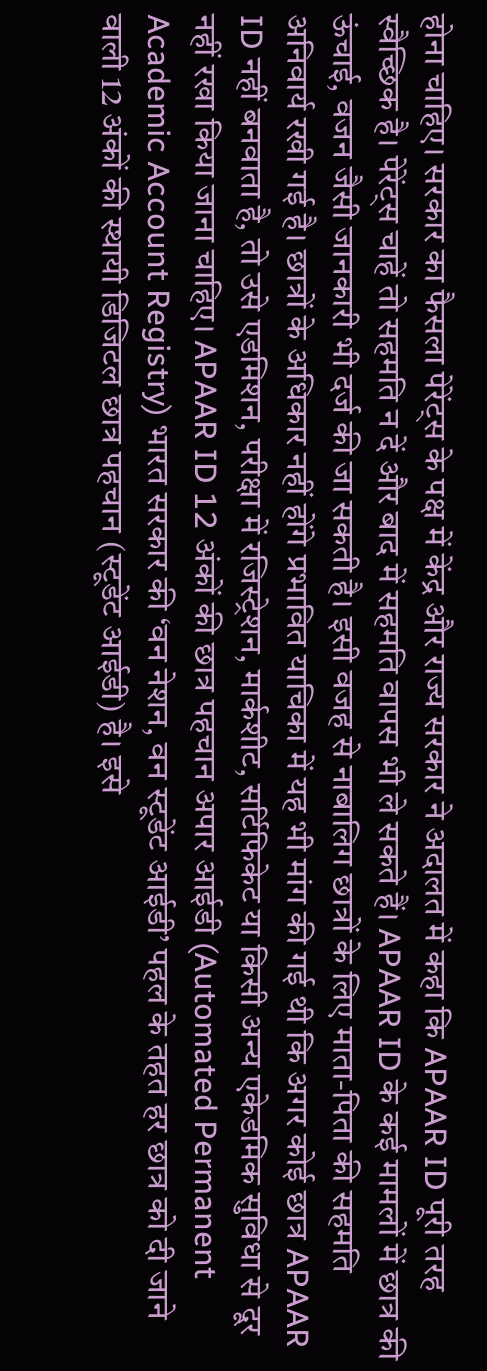होना चाहिए। सरकार का फैसला पेरेंट्स के पक्ष में केंद्र और राज्य सरकार ने अदालत में कहा कि APAAR ID पूरी तरह स्वैच्छिक है। पेरेंट्स चाहें तो सहमति न दें और बाद में सहमति वापस भी ले सकते हैं। APAAR ID के कई मामलों में छात्र की ऊंचाई, वजन जैसी जानकारी भी दर्ज की जा सकती है। इसी वजह से नाबालिग छात्रों के लिए माता-पिता की सहमति अनिवार्य रखी गई है। छात्रों के अधिकार नहीं होंगे प्रभावित याचिका में यह भी मांग की गई थी कि अगर कोई छात्र APAAR ID नहीं बनवाता है, तो उसे एडमिशन, परीक्षा में रजिस्ट्रेशन, मार्कशीट, सर्टिफिकेट या किसी अन्य एकेडमिक सुविधा से दूर नहीं रखा किया जाना चाहिए। APAAR ID 12 अंकों की छात्र पहचान अपार आईडी (Automated Permanent Academic Account Registry) भारत सरकार की ‘वन नेशन, वन स्टूडेंट आईडी’ पहल के तहत हर छात्र को दी जाने वाली 12 अंकों की स्थायी डिजिटल छात्र पहचान (स्टूडेंट आईडी) है। इसे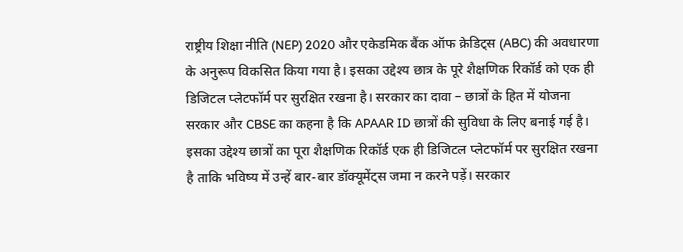राष्ट्रीय शिक्षा नीति (NEP) 2020 और एकेडमिक बैंक ऑफ क्रेडिट्स (ABC) की अवधारणा के अनुरूप विकसित किया गया है। इसका उद्देश्य छात्र के पूरे शैक्षणिक रिकॉर्ड को एक ही डिजिटल प्लेटफॉर्म पर सुरक्षित रखना है। सरकार का दावा – छात्रों के हित में योजना सरकार और CBSE का कहना है कि APAAR ID छात्रों की सुविधा के लिए बनाई गई है। इसका उद्देश्य छात्रों का पूरा शैक्षणिक रिकॉर्ड एक ही डिजिटल प्लेटफॉर्म पर सुरक्षित रखना है ताकि भविष्य में उन्हें बार-बार डॉक्यूमेंट्स जमा न करने पड़ें। सरकार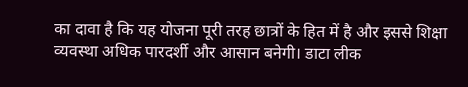का दावा है कि यह योजना पूरी तरह छात्रों के हित में है और इससे शिक्षा व्यवस्था अधिक पारदर्शी और आसान बनेगी। डाटा लीक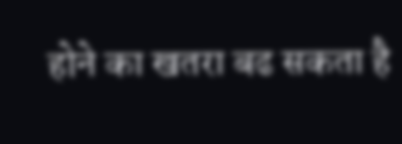होने का खतरा बढ सकता है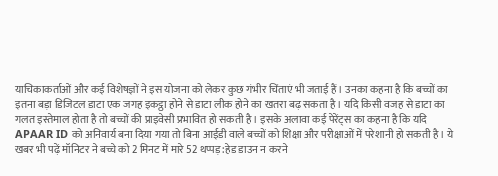याचिकाकर्ताओं और कई विशेषज्ञों ने इस योजना को लेकर कुछ गंभीर चिंताएं भी जताई हैं। उनका कहना है कि बच्चों का इतना बड़ा डिजिटल डाटा एक जगह इकट्ठा होने से डाटा लीक होने का खतरा बढ़ सकता है। यदि किसी वजह से डाटा का गलत इस्तेमाल होता है तो बच्चों की प्राइवेसी प्रभावित हो सकती है। इसके अलावा कई पेरेंट्स का कहना है कि यदि APAAR ID को अनिवार्य बना दिया गया तो बिना आईडी वाले बच्चों को शिक्षा और परीक्षाओं में परेशानी हो सकती है। ये खबर भी पढ़ें मॉनिटर ने बच्चे को 2 मिनट में मारे 52 थप्पड़:हेड डाउन न करने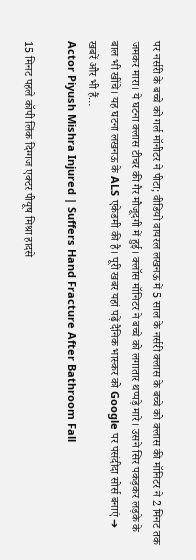पर नर्सरी के बच्चे को गर्ल मॉनीटर ने पीटा; वीडियो वायरल लखनऊ में 5 साल के नर्सरी क्लास के बच्चे को क्लास की मॉनिटर ने 2 मिनट तक जमकर मारा। ये घटना क्लास टीचर की गैर मौजूदगी में हुई। क्लॉस मॉनिटर ने बच्चे को लगातार थप्पड़े मारे। उसने सिर पकड़कर लड़के के बाल भी खींचे। यह घटना लखनऊ के ALS एकेडमी की है। पूरी खबर यहां पढ़ें दैनिक भास्कर को Google पर पसंदीदा सोर्स बनाएं ➔ खबरें और भी हैं…
Actor Piyush Mishra Injured | Suffers Hand Fracture After Bathroom Fall

15 मिनट पहले कॉपी लिंक दिग्गज एक्टर पीयूष मिश्रा हादसे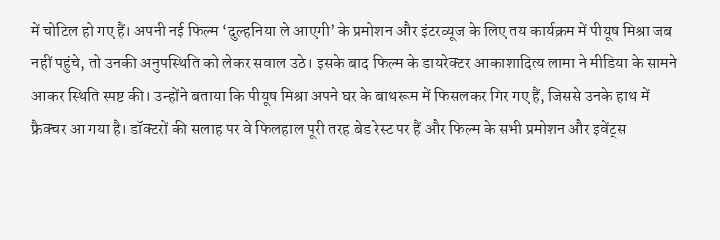में चोटिल हो गए हैं। अपनी नई फिल्म ‘दुल्हनिया ले आएगी’ के प्रमोशन और इंटरव्यूज के लिए तय कार्यक्रम में पीयूष मिश्रा जब नहीं पहुंचे, तो उनकी अनुपस्थिति को लेकर सवाल उठे। इसके बाद फिल्म के डायरेक्टर आकाशादित्य लामा ने मीडिया के सामने आकर स्थिति स्पष्ट की। उन्होंने बताया कि पीयूष मिश्रा अपने घर के बाथरूम में फिसलकर गिर गए हैं, जिससे उनके हाथ में फ्रैक्चर आ गया है। डॉक्टरों की सलाह पर वे फिलहाल पूरी तरह बेड रेस्ट पर हैं और फिल्म के सभी प्रमोशन और इवेंट्स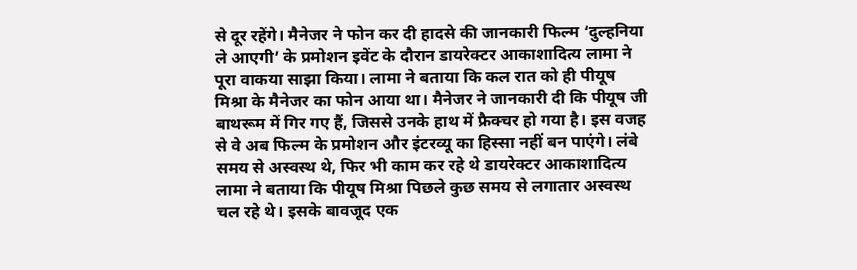से दूर रहेंगे। मैनेजर ने फोन कर दी हादसे की जानकारी फिल्म ‘दुल्हनिया ले आएगी’ के प्रमोशन इवेंट के दौरान डायरेक्टर आकाशादित्य लामा ने पूरा वाकया साझा किया। लामा ने बताया कि कल रात को ही पीयूष मिश्रा के मैनेजर का फोन आया था। मैनेजर ने जानकारी दी कि पीयूष जी बाथरूम में गिर गए हैं, जिससे उनके हाथ में फ्रैक्चर हो गया है। इस वजह से वे अब फिल्म के प्रमोशन और इंटरव्यू का हिस्सा नहीं बन पाएंगे। लंबे समय से अस्वस्थ थे, फिर भी काम कर रहे थे डायरेक्टर आकाशादित्य लामा ने बताया कि पीयूष मिश्रा पिछले कुछ समय से लगातार अस्वस्थ चल रहे थे। इसके बावजूद एक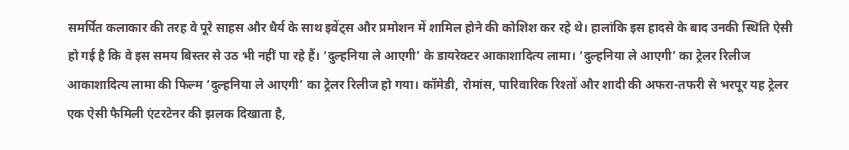समर्पित कलाकार की तरह वे पूरे साहस और धैर्य के साथ इवेंट्स और प्रमोशन में शामिल होने की कोशिश कर रहे थे। हालांकि इस हादसे के बाद उनकी स्थिति ऐसी हो गई है कि वे इस समय बिस्तर से उठ भी नहीं पा रहे हैं। ‘दुल्हनिया ले आएगी’ के डायरेक्टर आकाशादित्य लामा। ‘दुल्हनिया ले आएगी’ का ट्रेलर रिलीज आकाशादित्य लामा की फिल्म ‘दुल्हनिया ले आएगी’ का ट्रेलर रिलीज हो गया। कॉमेडी, रोमांस, पारिवारिक रिश्तों और शादी की अफरा-तफरी से भरपूर यह ट्रेलर एक ऐसी फैमिली एंटरटेनर की झलक दिखाता है,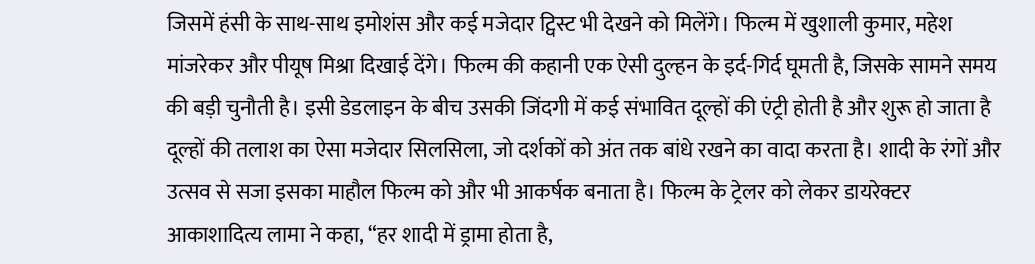जिसमें हंसी के साथ-साथ इमोशंस और कई मजेदार ट्विस्ट भी देखने को मिलेंगे। फिल्म में खुशाली कुमार, महेश मांजरेकर और पीयूष मिश्रा दिखाई देंगे। फिल्म की कहानी एक ऐसी दुल्हन के इर्द-गिर्द घूमती है, जिसके सामने समय की बड़ी चुनौती है। इसी डेडलाइन के बीच उसकी जिंदगी में कई संभावित दूल्हों की एंट्री होती है और शुरू हो जाता है दूल्हों की तलाश का ऐसा मजेदार सिलसिला, जो दर्शकों को अंत तक बांधे रखने का वादा करता है। शादी के रंगों और उत्सव से सजा इसका माहौल फिल्म को और भी आकर्षक बनाता है। फिल्म के ट्रेलर को लेकर डायरेक्टर आकाशादित्य लामा ने कहा, “हर शादी में ड्रामा होता है,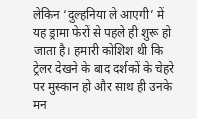लेकिन ‘दुल्हनिया ले आएगी’ में यह ड्रामा फेरों से पहले ही शुरू हो जाता है। हमारी कोशिश थी कि ट्रेलर देखने के बाद दर्शकों के चेहरे पर मुस्कान हो और साथ ही उनके मन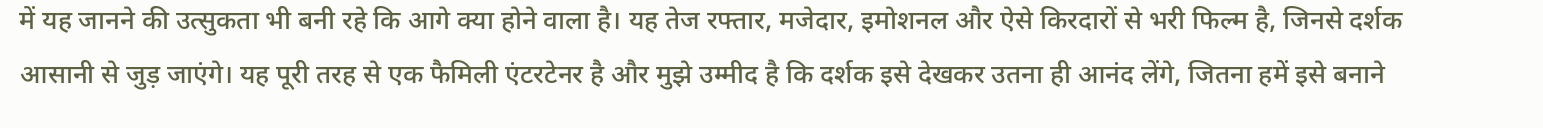में यह जानने की उत्सुकता भी बनी रहे कि आगे क्या होने वाला है। यह तेज रफ्तार, मजेदार, इमोशनल और ऐसे किरदारों से भरी फिल्म है, जिनसे दर्शक आसानी से जुड़ जाएंगे। यह पूरी तरह से एक फैमिली एंटरटेनर है और मुझे उम्मीद है कि दर्शक इसे देखकर उतना ही आनंद लेंगे, जितना हमें इसे बनाने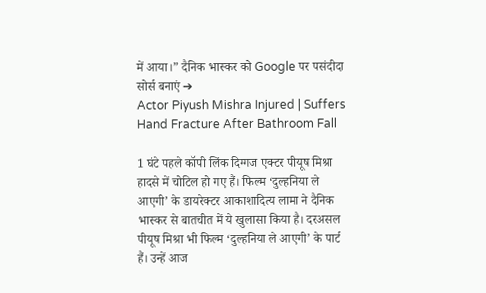में आया।” दैनिक भास्कर को Google पर पसंदीदा सोर्स बनाएं ➔
Actor Piyush Mishra Injured | Suffers Hand Fracture After Bathroom Fall

1 घंटे पहले कॉपी लिंक दिग्गज एक्टर पीयूष मिश्रा हादसे में चोटिल हो गए हैं। फिल्म ‘दुल्हनिया ले आएगी’ के डायरेक्टर आकाशादित्य लामा ने दैनिक भास्कर से बातचीत में ये खुलासा किया है। दरअसल पीयूष मिश्रा भी फिल्म ‘दुल्हनिया ले आएगी’ के पार्ट हैं। उन्हें आज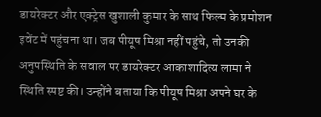डायरेक्टर और एक्ट्रेस खुशाली कुमार के साथ फिल्म के प्रमोशन इवेंट में पहुंचना था। जब पीयूष मिश्रा नहीं पहुंचे, तो उनकी अनुपस्थिति के सवाल पर डायरेक्टर आकाशादित्य लामा ने स्थिति स्पष्ट की। उन्होंने बताया कि पीयूष मिश्रा अपने घर के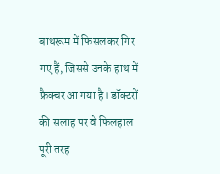बाथरूम में फिसलकर गिर गए हैं, जिससे उनके हाथ में फ्रैक्चर आ गया है। डॉक्टरों की सलाह पर वे फिलहाल पूरी तरह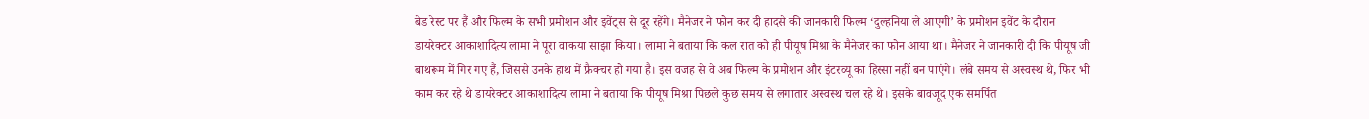बेड रेस्ट पर हैं और फिल्म के सभी प्रमोशन और इवेंट्स से दूर रहेंगे। मैनेजर ने फोन कर दी हादसे की जानकारी फिल्म ‘दुल्हनिया ले आएगी’ के प्रमोशन इवेंट के दौरान डायरेक्टर आकाशादित्य लामा ने पूरा वाकया साझा किया। लामा ने बताया कि कल रात को ही पीयूष मिश्रा के मैनेजर का फोन आया था। मैनेजर ने जानकारी दी कि पीयूष जी बाथरूम में गिर गए हैं, जिससे उनके हाथ में फ्रैक्चर हो गया है। इस वजह से वे अब फिल्म के प्रमोशन और इंटरव्यू का हिस्सा नहीं बन पाएंगे। लंबे समय से अस्वस्थ थे, फिर भी काम कर रहे थे डायरेक्टर आकाशादित्य लामा ने बताया कि पीयूष मिश्रा पिछले कुछ समय से लगातार अस्वस्थ चल रहे थे। इसके बावजूद एक समर्पित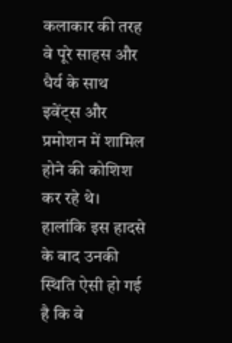कलाकार की तरह वे पूरे साहस और धैर्य के साथ इवेंट्स और प्रमोशन में शामिल होने की कोशिश कर रहे थे। हालांकि इस हादसे के बाद उनकी स्थिति ऐसी हो गई है कि वे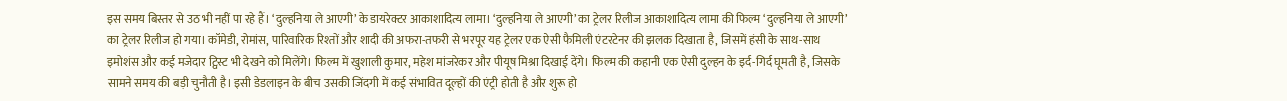इस समय बिस्तर से उठ भी नहीं पा रहे हैं। ‘दुल्हनिया ले आएगी’ के डायरेक्टर आकाशादित्य लामा। ‘दुल्हनिया ले आएगी’ का ट्रेलर रिलीज आकाशादित्य लामा की फिल्म ‘दुल्हनिया ले आएगी’ का ट्रेलर रिलीज हो गया। कॉमेडी, रोमांस, पारिवारिक रिश्तों और शादी की अफरा-तफरी से भरपूर यह ट्रेलर एक ऐसी फैमिली एंटरटेनर की झलक दिखाता है, जिसमें हंसी के साथ-साथ इमोशंस और कई मजेदार ट्विस्ट भी देखने को मिलेंगे। फिल्म में खुशाली कुमार, महेश मांजरेकर और पीयूष मिश्रा दिखाई देंगे। फिल्म की कहानी एक ऐसी दुल्हन के इर्द-गिर्द घूमती है, जिसके सामने समय की बड़ी चुनौती है। इसी डेडलाइन के बीच उसकी जिंदगी में कई संभावित दूल्हों की एंट्री होती है और शुरू हो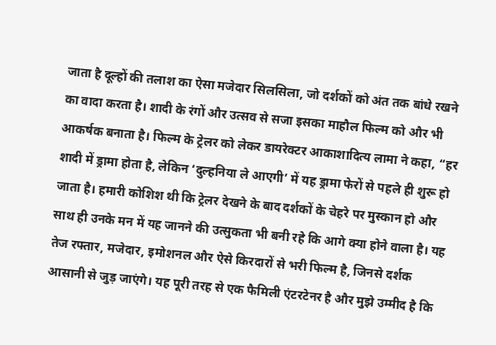जाता है दूल्हों की तलाश का ऐसा मजेदार सिलसिला, जो दर्शकों को अंत तक बांधे रखने का वादा करता है। शादी के रंगों और उत्सव से सजा इसका माहौल फिल्म को और भी आकर्षक बनाता है। फिल्म के ट्रेलर को लेकर डायरेक्टर आकाशादित्य लामा ने कहा, “हर शादी में ड्रामा होता है, लेकिन ‘दुल्हनिया ले आएगी’ में यह ड्रामा फेरों से पहले ही शुरू हो जाता है। हमारी कोशिश थी कि ट्रेलर देखने के बाद दर्शकों के चेहरे पर मुस्कान हो और साथ ही उनके मन में यह जानने की उत्सुकता भी बनी रहे कि आगे क्या होने वाला है। यह तेज रफ्तार, मजेदार, इमोशनल और ऐसे किरदारों से भरी फिल्म है, जिनसे दर्शक आसानी से जुड़ जाएंगे। यह पूरी तरह से एक फैमिली एंटरटेनर है और मुझे उम्मीद है कि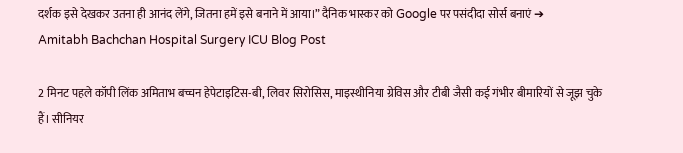दर्शक इसे देखकर उतना ही आनंद लेंगे, जितना हमें इसे बनाने में आया।” दैनिक भास्कर को Google पर पसंदीदा सोर्स बनाएं ➔
Amitabh Bachchan Hospital Surgery ICU Blog Post

2 मिनट पहले कॉपी लिंक अमिताभ बच्चन हेपेटाइटिस-बी, लिवर सिरोसिस, माइस्थीनिया ग्रेविस और टीबी जैसी कई गंभीर बीमारियों से जूझ चुके हैं। सीनियर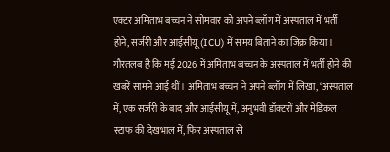एक्टर अमिताभ बच्चन ने सोमवार को अपने ब्लॉग में अस्पताल में भर्ती होने, सर्जरी और आईसीयू (ICU) में समय बिताने का जिक्र किया। गौरतलब है कि मई 2026 में अमिताभ बच्चन के अस्पताल में भर्ती होने की खबरें सामने आई थीं। अमिताभ बच्चन ने अपने ब्लॉग में लिखा, ‘अस्पताल में, एक सर्जरी के बाद और आईसीयू में, अनुभवी डॉक्टरों और मेडिकल स्टाफ की देखभाल में, फिर अस्पताल से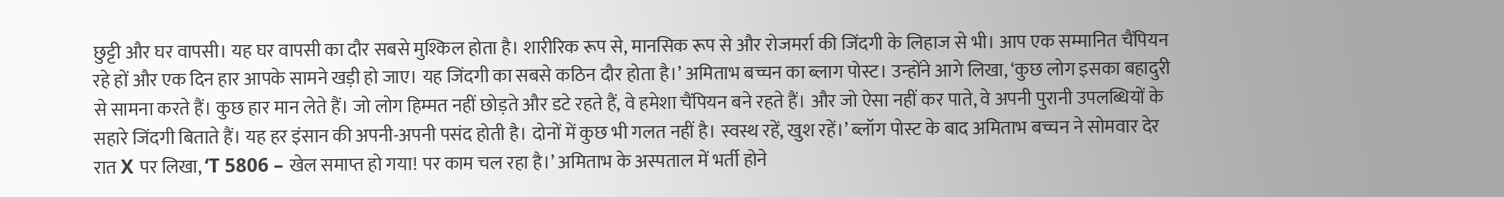छुट्टी और घर वापसी। यह घर वापसी का दौर सबसे मुश्किल होता है। शारीरिक रूप से, मानसिक रूप से और रोजमर्रा की जिंदगी के लिहाज से भी। आप एक सम्मानित चैंपियन रहे हों और एक दिन हार आपके सामने खड़ी हो जाए। यह जिंदगी का सबसे कठिन दौर होता है।’ अमिताभ बच्चन का ब्लाग पोस्ट। उन्होंने आगे लिखा, ‘कुछ लोग इसका बहादुरी से सामना करते हैं। कुछ हार मान लेते हैं। जो लोग हिम्मत नहीं छोड़ते और डटे रहते हैं, वे हमेशा चैंपियन बने रहते हैं। और जो ऐसा नहीं कर पाते, वे अपनी पुरानी उपलब्धियों के सहारे जिंदगी बिताते हैं। यह हर इंसान की अपनी-अपनी पसंद होती है। दोनों में कुछ भी गलत नहीं है। स्वस्थ रहें, खुश रहें।’ ब्लॉग पोस्ट के बाद अमिताभ बच्चन ने सोमवार देर रात X पर लिखा, ‘T 5806 – खेल समाप्त हो गया! पर काम चल रहा है।’ अमिताभ के अस्पताल में भर्ती होने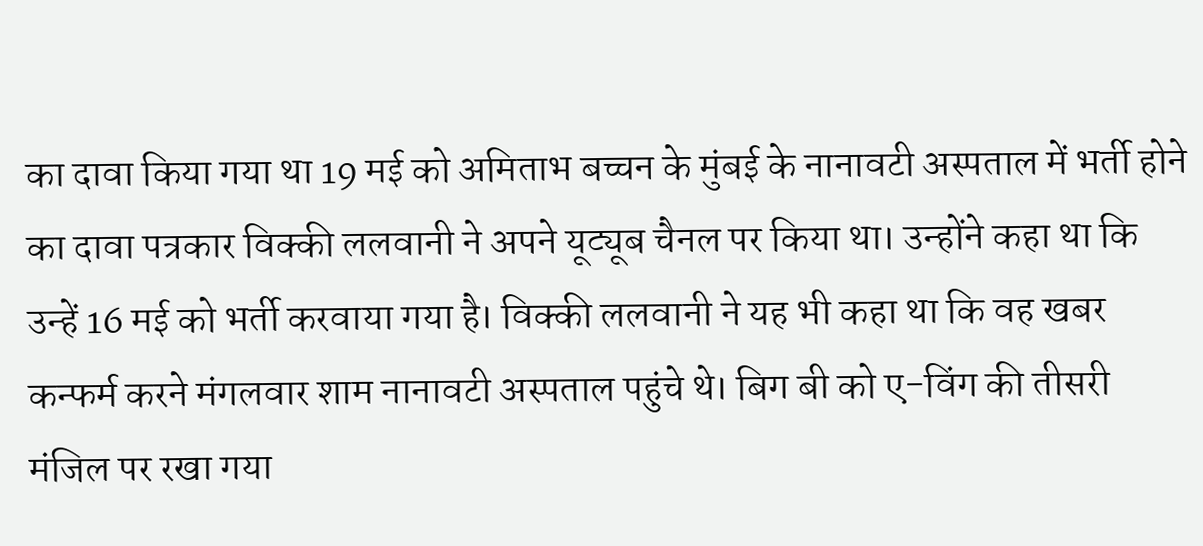का दावा किया गया था 19 मई को अमिताभ बच्चन के मुंबई के नानावटी अस्पताल में भर्ती होने का दावा पत्रकार विक्की ललवानी ने अपने यूट्यूब चैनल पर किया था। उन्होंने कहा था कि उन्हें 16 मई को भर्ती करवाया गया है। विक्की ललवानी ने यह भी कहा था कि वह खबर कन्फर्म करने मंगलवार शाम नानावटी अस्पताल पहुंचे थे। बिग बी को ए-विंग की तीसरी मंजिल पर रखा गया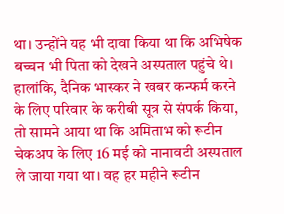था। उन्होंने यह भी दावा किया था कि अभिषेक बच्चन भी पिता को देखने अस्पताल पहुंचे थे। हालांकि, दैनिक भास्कर ने खबर कन्फर्म करने के लिए परिवार के करीबी सूत्र से संपर्क किया, तो सामने आया था कि अमिताभ को रूटीन चेकअप के लिए 16 मई को नानावटी अस्पताल ले जाया गया था। वह हर महीने रूटीन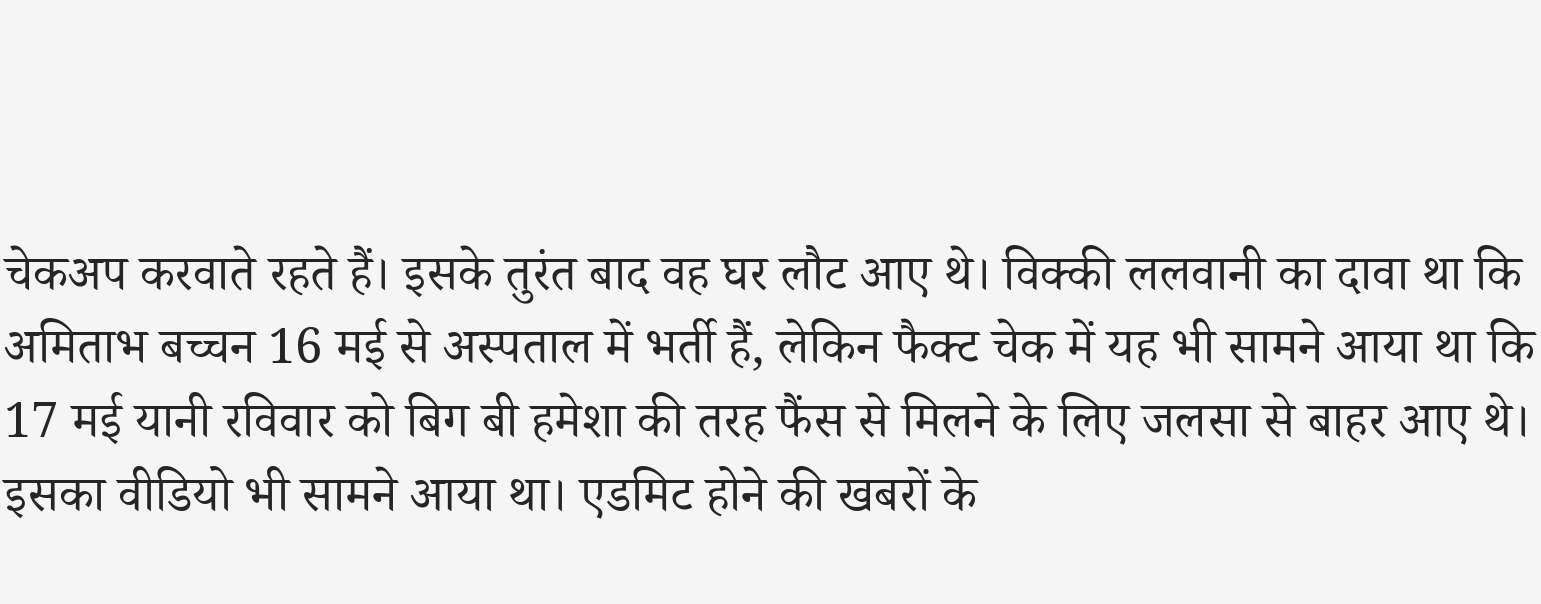चेकअप करवाते रहते हैं। इसके तुरंत बाद वह घर लौट आए थे। विक्की ललवानी का दावा था कि अमिताभ बच्चन 16 मई से अस्पताल में भर्ती हैं, लेकिन फैक्ट चेक में यह भी सामने आया था कि 17 मई यानी रविवार को बिग बी हमेशा की तरह फैंस से मिलने के लिए जलसा से बाहर आए थे। इसका वीडियो भी सामने आया था। एडमिट होने की खबरों के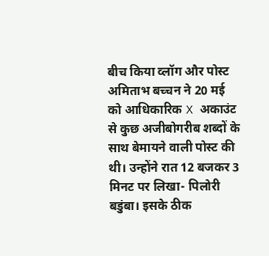बीच किया व्लॉग और पोस्ट अमिताभ बच्चन ने 20 मई को आधिकारिक X अकाउंट से कुछ अजीबोगरीब शब्दों के साथ बेमायने वाली पोस्ट की थी। उन्होंने रात 12 बजकर 3 मिनट पर लिखा- पिलोरी बडुंबा। इसके ठीक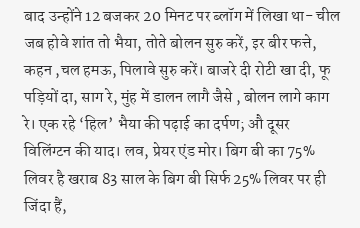बाद उन्होंने 12 बजकर 20 मिनट पर ब्लॉग में लिखा था- चील जब होवे शांत तो भैया, तोते बोलन सुरु करें, इर बीर फत्ते, कहन ,चल हमऊ, पिलावे सुरु करें। बाजरे दी रोटी खा दी, फू पड़ियों दा, साग रे, मुंह में डालन लागै जैसे , बोलन लागे काग रे। एक रहे ‘हिल’ भैया की पढ़ाई का दर्पण; औ दूसर विलिंग्टन की याद। लव, प्रेयर एंड मोर। बिग बी का 75% लिवर है खराब 83 साल के बिग बी सिर्फ 25% लिवर पर ही जिंदा हैं,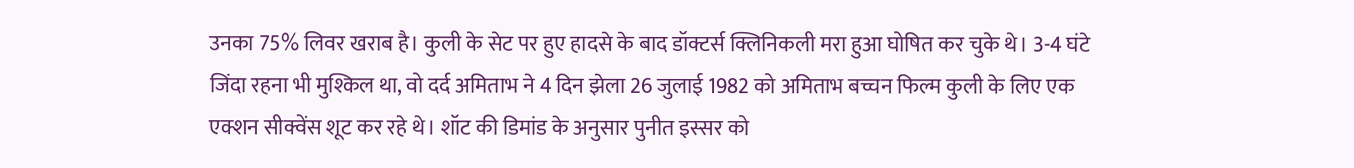उनका 75% लिवर खराब है। कुली के सेट पर हुए हादसे के बाद डॉक्टर्स क्लिनिकली मरा हुआ घोषित कर चुके थे। 3-4 घंटे जिंदा रहना भी मुश्किल था, वो दर्द अमिताभ ने 4 दिन झेला 26 जुलाई 1982 को अमिताभ बच्चन फिल्म कुली के लिए एक एक्शन सीक्वेंस शूट कर रहे थे। शॉट की डिमांड के अनुसार पुनीत इस्सर को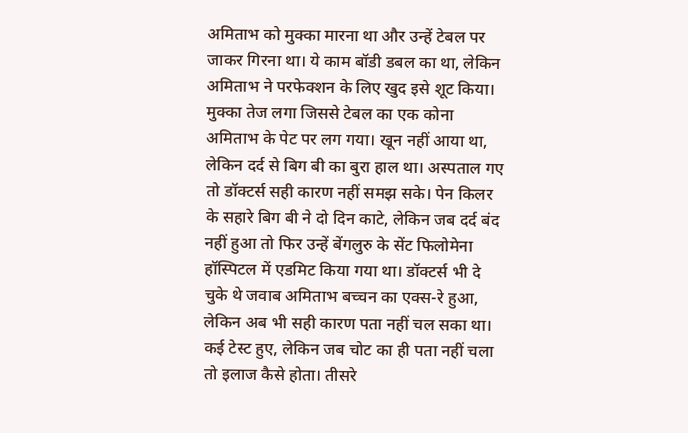अमिताभ को मुक्का मारना था और उन्हें टेबल पर जाकर गिरना था। ये काम बॉडी डबल का था, लेकिन अमिताभ ने परफेक्शन के लिए खुद इसे शूट किया। मुक्का तेज लगा जिससे टेबल का एक कोना अमिताभ के पेट पर लग गया। खून नहीं आया था, लेकिन दर्द से बिग बी का बुरा हाल था। अस्पताल गए तो डॉक्टर्स सही कारण नहीं समझ सके। पेन किलर के सहारे बिग बी ने दो दिन काटे, लेकिन जब दर्द बंद नहीं हुआ तो फिर उन्हें बेंगलुरु के सेंट फिलोमेना हॉस्पिटल में एडमिट किया गया था। डॉक्टर्स भी दे चुके थे जवाब अमिताभ बच्चन का एक्स-रे हुआ, लेकिन अब भी सही कारण पता नहीं चल सका था। कई टेस्ट हुए, लेकिन जब चोट का ही पता नहीं चला तो इलाज कैसे होता। तीसरे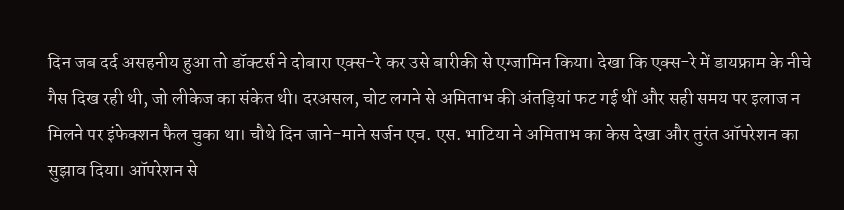दिन जब दर्द असहनीय हुआ तो डॉक्टर्स ने दोबारा एक्स-रे कर उसे बारीकी से एग्जामिन किया। देखा कि एक्स-रे में डायफ्राम के नीचे गैस दिख रही थी, जो लीकेज का संकेत थी। दरअसल, चोट लगने से अमिताभ की अंतड़ियां फट गई थीं और सही समय पर इलाज न मिलने पर इंफेक्शन फैल चुका था। चौथे दिन जाने-माने सर्जन एच. एस. भाटिया ने अमिताभ का केस देखा और तुरंत ऑपरेशन का सुझाव दिया। ऑपरेशन से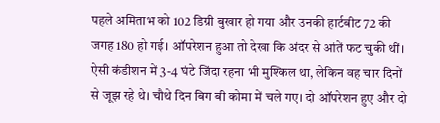पहले अमिताभ को 102 डिग्री बुखार हो गया और उनकी हार्टबीट 72 की जगह 180 हो गई। ऑपरेशन हुआ तो देखा कि अंदर से आंतें फट चुकी थीं। ऐसी कंडीशन में 3-4 घंटे जिंदा रहना भी मुश्किल था, लेकिन वह चार दिनों से जूझ रहे थे। चौथे दिन बिग बी कोमा में चले गए। दो ऑपरेशन हुए और दो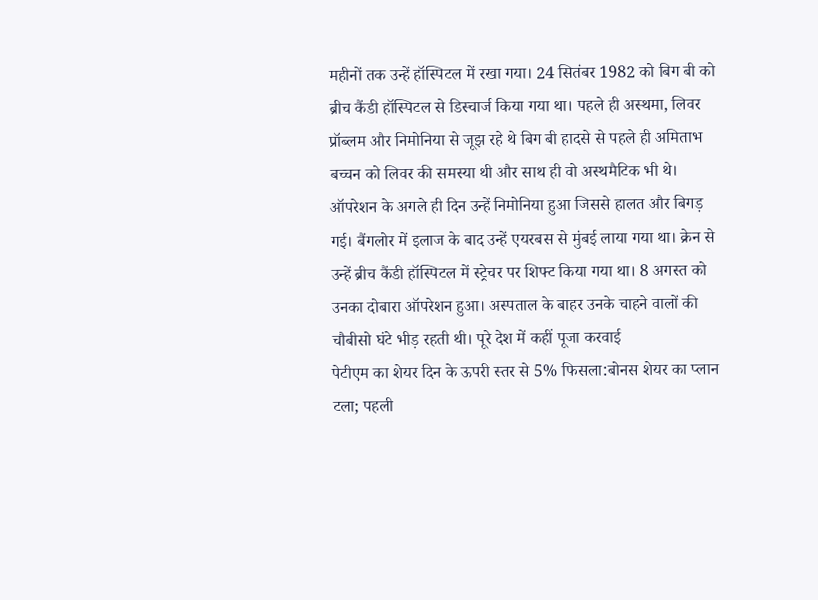महीनों तक उन्हें हॉस्पिटल में रखा गया। 24 सितंबर 1982 को बिग बी को ब्रीच कैंडी हॉस्पिटल से डिस्चार्ज किया गया था। पहले ही अस्थमा, लिवर प्रॉब्लम और निमोनिया से जूझ रहे थे बिग बी हादसे से पहले ही अमिताभ बच्चन को लिवर की समस्या थी और साथ ही वो अस्थमैटिक भी थे। ऑपरेशन के अगले ही दिन उन्हें निमोनिया हुआ जिससे हालत और बिगड़ गई। बैंगलोर में इलाज के बाद उन्हें एयरबस से मुंबई लाया गया था। क्रेन से उन्हें ब्रीच कैंडी हॉस्पिटल में स्ट्रेचर पर शिफ्ट किया गया था। 8 अगस्त को उनका दोबारा ऑपरेशन हुआ। अस्पताल के बाहर उनके चाहने वालों की चौबीसो घंटे भीड़ रहती थी। पूरे देश में कहीं पूजा करवाई
पेटीएम का शेयर दिन के ऊपरी स्तर से 5% फिसला:बोनस शेयर का प्लान टला; पहली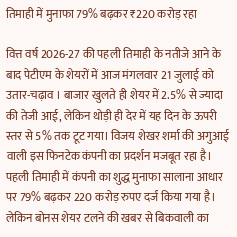तिमाही में मुनाफा 79% बढ़कर ₹220 करोड़ रहा

वित्त वर्ष 2026-27 की पहली तिमाही के नतीजे आने के बाद पेटीएम के शेयरों में आज मंगलवार 21 जुलाई को उतार-चढ़ाव । बाजार खुलते ही शेयर में 2.5% से ज्यादा की तेजी आई, लेकिन थोड़ी ही देर में यह दिन के ऊपरी स्तर से 5% तक टूट गया। विजय शेखर शर्मा की अगुआई वाली इस फिनटेक कंपनी का प्रदर्शन मजबूत रहा है। पहली तिमाही में कंपनी का शुद्ध मुनाफा सालाना आधार पर 79% बढ़कर 220 करोड़ रुपए दर्ज किया गया है। लेकिन बोनस शेयर टलने की खबर से बिकवाली का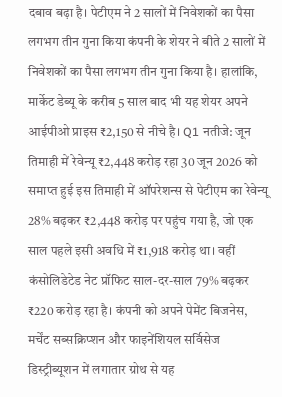दबाव बढ़ा है। पेटीएम ने 2 सालों में निवेशकों का पैसा लगभग तीन गुना किया कंपनी के शेयर ने बीते 2 सालों में निवेशकों का पैसा लगभग तीन गुना किया है। हालांकि, मार्केट डेब्यू के करीब 5 साल बाद भी यह शेयर अपने आईपीओ प्राइस ₹2,150 से नीचे है। Q1 नतीजे: जून तिमाही में रेवेन्यू ₹2,448 करोड़ रहा 30 जून 2026 को समाप्त हुई इस तिमाही में ऑपरेशन्स से पेटीएम का रेवेन्यू 28% बढ़कर ₹2,448 करोड़ पर पहुंच गया है, जो एक साल पहले इसी अवधि में ₹1,918 करोड़ था। वहीं कंसोलिडेटेड नेट प्रॉफिट साल-दर-साल 79% बढ़कर ₹220 करोड़ रहा है। कंपनी को अपने पेमेंट बिजनेस, मर्चेंट सब्सक्रिप्शन और फाइनेंशियल सर्विसेज डिस्ट्रीब्यूशन में लगातार ग्रोथ से यह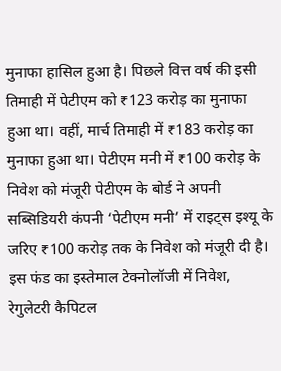मुनाफा हासिल हुआ है। पिछले वित्त वर्ष की इसी तिमाही में पेटीएम को ₹123 करोड़ का मुनाफा हुआ था। वहीं, मार्च तिमाही में ₹183 करोड़ का मुनाफा हुआ था। पेटीएम मनी में ₹100 करोड़ के निवेश को मंजूरी पेटीएम के बोर्ड ने अपनी सब्सिडियरी कंपनी ‘पेटीएम मनी’ में राइट्स इश्यू के जरिए ₹100 करोड़ तक के निवेश को मंजूरी दी है। इस फंड का इस्तेमाल टेक्नोलॉजी में निवेश, रेगुलेटरी कैपिटल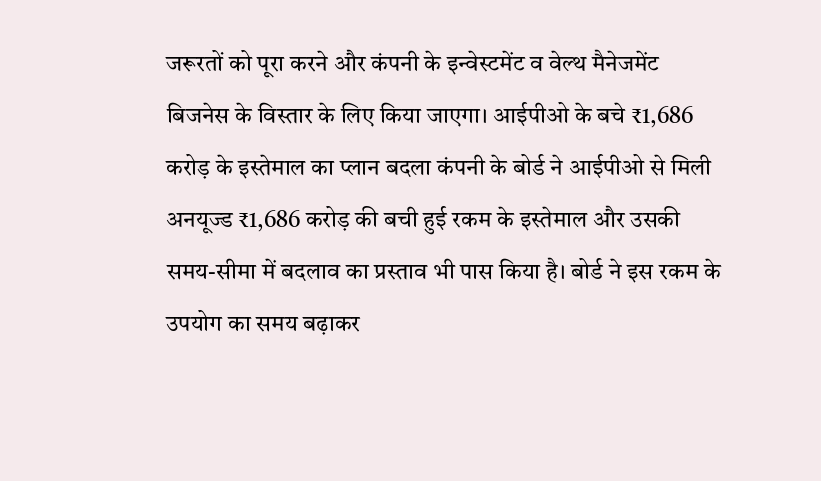जरूरतों को पूरा करने और कंपनी के इन्वेस्टमेंट व वेल्थ मैनेजमेंट बिजनेस के विस्तार के लिए किया जाएगा। आईपीओ के बचे ₹1,686 करोड़ के इस्तेमाल का प्लान बदला कंपनी के बोर्ड ने आईपीओ से मिली अनयूज्ड ₹1,686 करोड़ की बची हुई रकम के इस्तेमाल और उसकी समय-सीमा में बदलाव का प्रस्ताव भी पास किया है। बोर्ड ने इस रकम के उपयोग का समय बढ़ाकर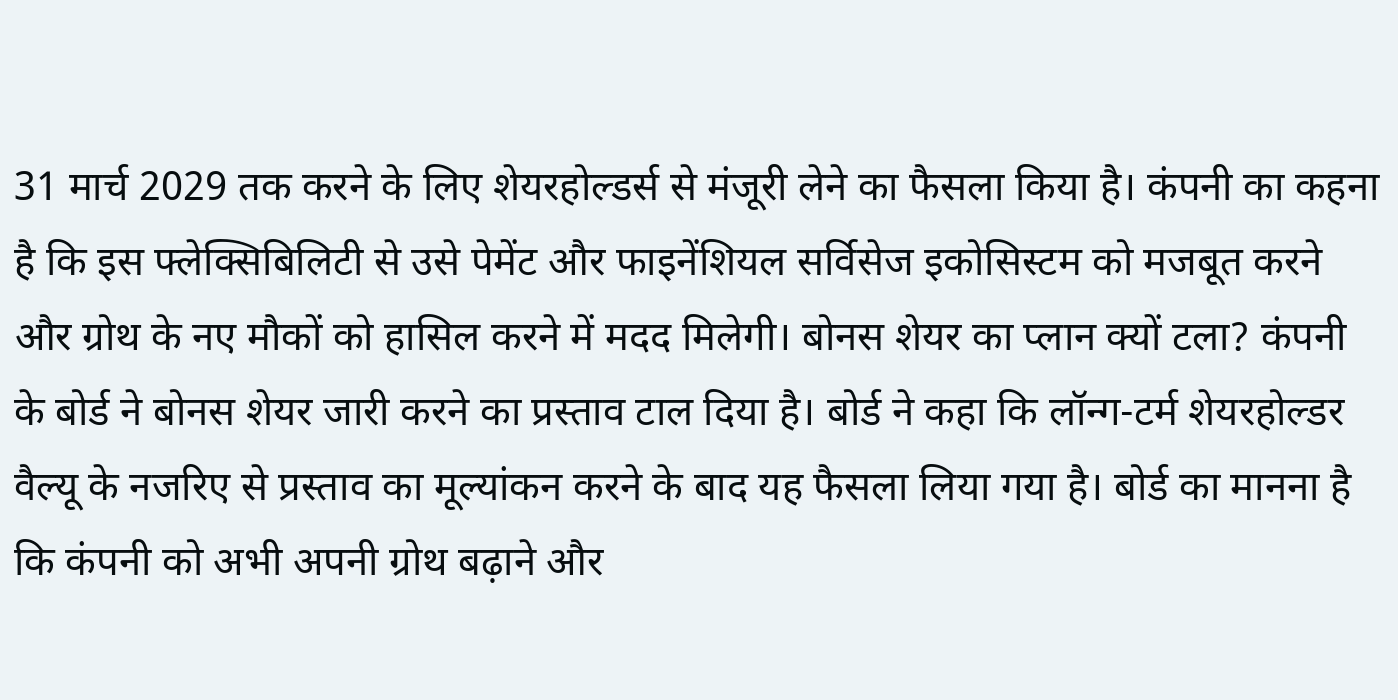31 मार्च 2029 तक करने के लिए शेयरहोल्डर्स से मंजूरी लेने का फैसला किया है। कंपनी का कहना है कि इस फ्लेक्सिबिलिटी से उसे पेमेंट और फाइनेंशियल सर्विसेज इकोसिस्टम को मजबूत करने और ग्रोथ के नए मौकों को हासिल करने में मदद मिलेगी। बोनस शेयर का प्लान क्यों टला? कंपनी के बोर्ड ने बोनस शेयर जारी करने का प्रस्ताव टाल दिया है। बोर्ड ने कहा कि लॉन्ग-टर्म शेयरहोल्डर वैल्यू के नजरिए से प्रस्ताव का मूल्यांकन करने के बाद यह फैसला लिया गया है। बोर्ड का मानना है कि कंपनी को अभी अपनी ग्रोथ बढ़ाने और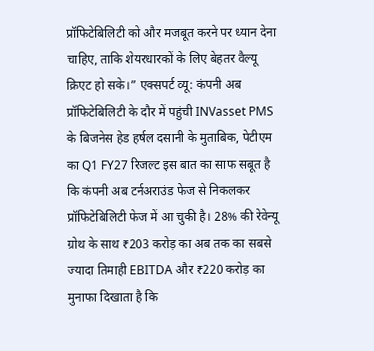प्रॉफिटेबिलिटी को और मजबूत करने पर ध्यान देना चाहिए, ताकि शेयरधारकों के लिए बेहतर वैल्यू क्रिएट हो सके।” एक्सपर्ट व्यू: कंपनी अब प्रॉफिटेबिलिटी के दौर में पहुंची INVasset PMS के बिजनेस हेड हर्षल दसानी के मुताबिक, पेटीएम का Q1 FY27 रिजल्ट इस बात का साफ सबूत है कि कंपनी अब टर्नअराउंड फेज से निकलकर प्रॉफिटेबिलिटी फेज में आ चुकी है। 28% की रेवेन्यू ग्रोथ के साथ ₹203 करोड़ का अब तक का सबसे ज्यादा तिमाही EBITDA और ₹220 करोड़ का मुनाफा दिखाता है कि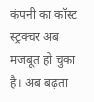कंपनी का कॉस्ट स्ट्रक्चर अब मजबूत हो चुका है। अब बढ़ता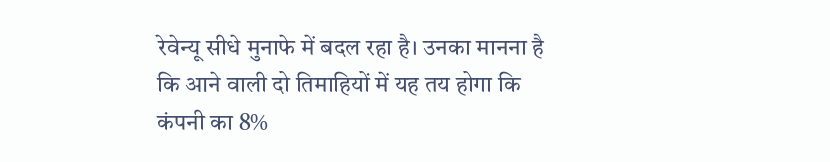रेवेन्यू सीधे मुनाफे में बदल रहा है। उनका मानना है कि आने वाली दो तिमाहियों में यह तय होगा कि कंपनी का 8%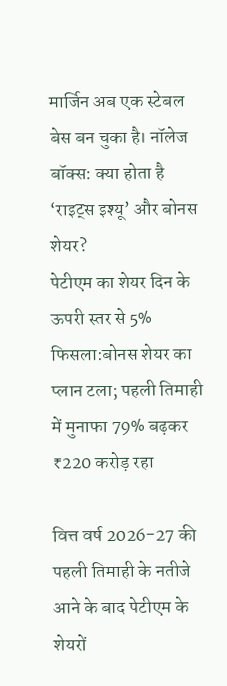मार्जिन अब एक स्टेबल बेस बन चुका है। नॉलेज बॉक्स: क्या होता है ‘राइट्स इश्यू’ और बोनस शेयर?
पेटीएम का शेयर दिन के ऊपरी स्तर से 5% फिसला:बोनस शेयर का प्लान टला; पहली तिमाही में मुनाफा 79% बढ़कर ₹220 करोड़ रहा

वित्त वर्ष 2026-27 की पहली तिमाही के नतीजे आने के बाद पेटीएम के शेयरों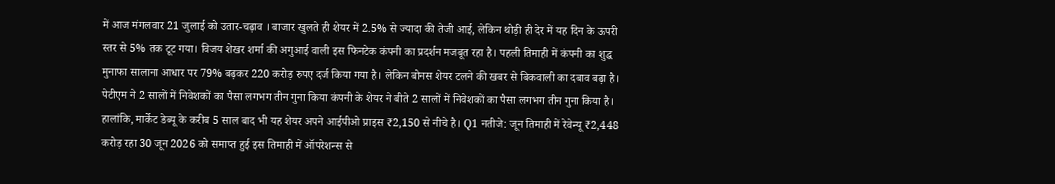में आज मंगलवार 21 जुलाई को उतार-चढ़ाव । बाजार खुलते ही शेयर में 2.5% से ज्यादा की तेजी आई, लेकिन थोड़ी ही देर में यह दिन के ऊपरी स्तर से 5% तक टूट गया। विजय शेखर शर्मा की अगुआई वाली इस फिनटेक कंपनी का प्रदर्शन मजबूत रहा है। पहली तिमाही में कंपनी का शुद्ध मुनाफा सालाना आधार पर 79% बढ़कर 220 करोड़ रुपए दर्ज किया गया है। लेकिन बोनस शेयर टलने की खबर से बिकवाली का दबाव बढ़ा है। पेटीएम ने 2 सालों में निवेशकों का पैसा लगभग तीन गुना किया कंपनी के शेयर ने बीते 2 सालों में निवेशकों का पैसा लगभग तीन गुना किया है। हालांकि, मार्केट डेब्यू के करीब 5 साल बाद भी यह शेयर अपने आईपीओ प्राइस ₹2,150 से नीचे है। Q1 नतीजे: जून तिमाही में रेवेन्यू ₹2,448 करोड़ रहा 30 जून 2026 को समाप्त हुई इस तिमाही में ऑपरेशन्स से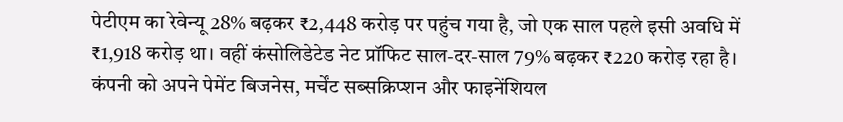पेटीएम का रेवेन्यू 28% बढ़कर ₹2,448 करोड़ पर पहुंच गया है, जो एक साल पहले इसी अवधि में ₹1,918 करोड़ था। वहीं कंसोलिडेटेड नेट प्रॉफिट साल-दर-साल 79% बढ़कर ₹220 करोड़ रहा है। कंपनी को अपने पेमेंट बिजनेस, मर्चेंट सब्सक्रिप्शन और फाइनेंशियल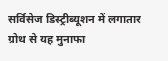सर्विसेज डिस्ट्रीब्यूशन में लगातार ग्रोथ से यह मुनाफा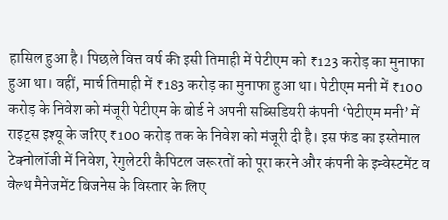हासिल हुआ है। पिछले वित्त वर्ष की इसी तिमाही में पेटीएम को ₹123 करोड़ का मुनाफा हुआ था। वहीं, मार्च तिमाही में ₹183 करोड़ का मुनाफा हुआ था। पेटीएम मनी में ₹100 करोड़ के निवेश को मंजूरी पेटीएम के बोर्ड ने अपनी सब्सिडियरी कंपनी ‘पेटीएम मनी’ में राइट्स इश्यू के जरिए ₹100 करोड़ तक के निवेश को मंजूरी दी है। इस फंड का इस्तेमाल टेक्नोलॉजी में निवेश, रेगुलेटरी कैपिटल जरूरतों को पूरा करने और कंपनी के इन्वेस्टमेंट व वेल्थ मैनेजमेंट बिजनेस के विस्तार के लिए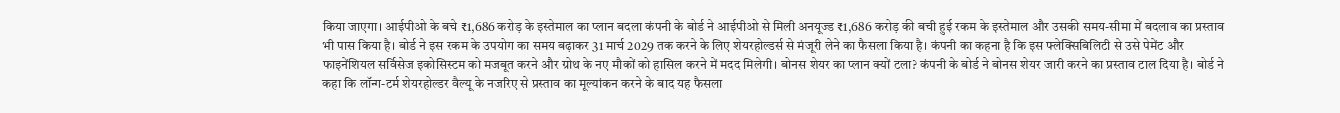किया जाएगा। आईपीओ के बचे ₹1,686 करोड़ के इस्तेमाल का प्लान बदला कंपनी के बोर्ड ने आईपीओ से मिली अनयूज्ड ₹1,686 करोड़ की बची हुई रकम के इस्तेमाल और उसकी समय-सीमा में बदलाव का प्रस्ताव भी पास किया है। बोर्ड ने इस रकम के उपयोग का समय बढ़ाकर 31 मार्च 2029 तक करने के लिए शेयरहोल्डर्स से मंजूरी लेने का फैसला किया है। कंपनी का कहना है कि इस फ्लेक्सिबिलिटी से उसे पेमेंट और फाइनेंशियल सर्विसेज इकोसिस्टम को मजबूत करने और ग्रोथ के नए मौकों को हासिल करने में मदद मिलेगी। बोनस शेयर का प्लान क्यों टला? कंपनी के बोर्ड ने बोनस शेयर जारी करने का प्रस्ताव टाल दिया है। बोर्ड ने कहा कि लॉन्ग-टर्म शेयरहोल्डर वैल्यू के नजरिए से प्रस्ताव का मूल्यांकन करने के बाद यह फैसला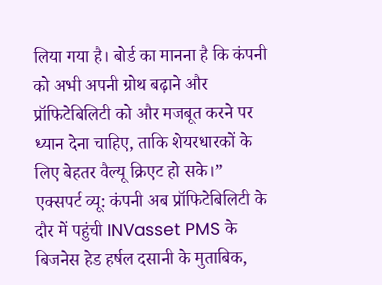लिया गया है। बोर्ड का मानना है कि कंपनी को अभी अपनी ग्रोथ बढ़ाने और प्रॉफिटेबिलिटी को और मजबूत करने पर ध्यान देना चाहिए, ताकि शेयरधारकों के लिए बेहतर वैल्यू क्रिएट हो सके।” एक्सपर्ट व्यू: कंपनी अब प्रॉफिटेबिलिटी के दौर में पहुंची INVasset PMS के बिजनेस हेड हर्षल दसानी के मुताबिक,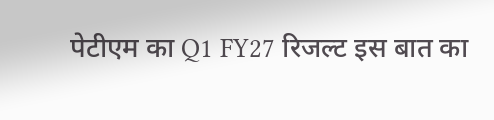पेटीएम का Q1 FY27 रिजल्ट इस बात का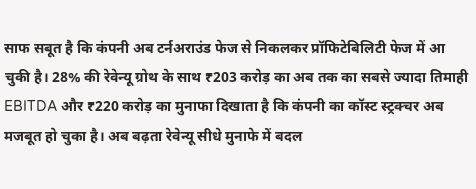साफ सबूत है कि कंपनी अब टर्नअराउंड फेज से निकलकर प्रॉफिटेबिलिटी फेज में आ चुकी है। 28% की रेवेन्यू ग्रोथ के साथ ₹203 करोड़ का अब तक का सबसे ज्यादा तिमाही EBITDA और ₹220 करोड़ का मुनाफा दिखाता है कि कंपनी का कॉस्ट स्ट्रक्चर अब मजबूत हो चुका है। अब बढ़ता रेवेन्यू सीधे मुनाफे में बदल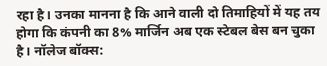रहा है। उनका मानना है कि आने वाली दो तिमाहियों में यह तय होगा कि कंपनी का 8% मार्जिन अब एक स्टेबल बेस बन चुका है। नॉलेज बॉक्स: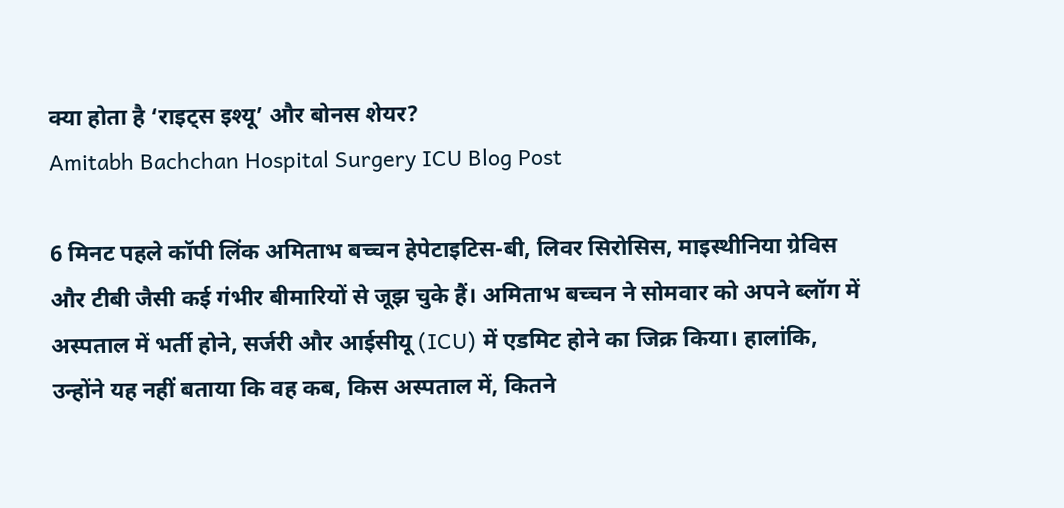क्या होता है ‘राइट्स इश्यू’ और बोनस शेयर?
Amitabh Bachchan Hospital Surgery ICU Blog Post

6 मिनट पहले कॉपी लिंक अमिताभ बच्चन हेपेटाइटिस-बी, लिवर सिरोसिस, माइस्थीनिया ग्रेविस और टीबी जैसी कई गंभीर बीमारियों से जूझ चुके हैं। अमिताभ बच्चन ने सोमवार को अपने ब्लॉग में अस्पताल में भर्ती होने, सर्जरी और आईसीयू (ICU) में एडमिट होने का जिक्र किया। हालांकि, उन्होंने यह नहीं बताया कि वह कब, किस अस्पताल में, कितने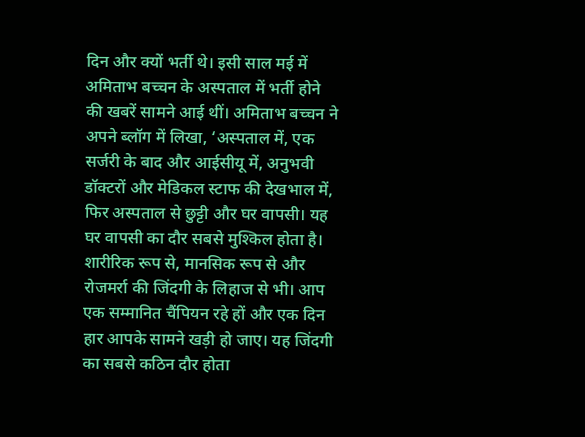दिन और क्यों भर्ती थे। इसी साल मई में अमिताभ बच्चन के अस्पताल में भर्ती होने की खबरें सामने आई थीं। अमिताभ बच्चन ने अपने ब्लॉग में लिखा, ‘अस्पताल में, एक सर्जरी के बाद और आईसीयू में, अनुभवी डॉक्टरों और मेडिकल स्टाफ की देखभाल में, फिर अस्पताल से छुट्टी और घर वापसी। यह घर वापसी का दौर सबसे मुश्किल होता है। शारीरिक रूप से, मानसिक रूप से और रोजमर्रा की जिंदगी के लिहाज से भी। आप एक सम्मानित चैंपियन रहे हों और एक दिन हार आपके सामने खड़ी हो जाए। यह जिंदगी का सबसे कठिन दौर होता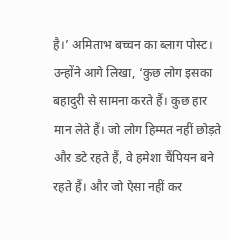है।’ अमिताभ बच्चन का ब्लाग पोस्ट। उन्होंने आगे लिखा, ‘कुछ लोग इसका बहादुरी से सामना करते हैं। कुछ हार मान लेते हैं। जो लोग हिम्मत नहीं छोड़ते और डटे रहते हैं, वे हमेशा चैंपियन बने रहते हैं। और जो ऐसा नहीं कर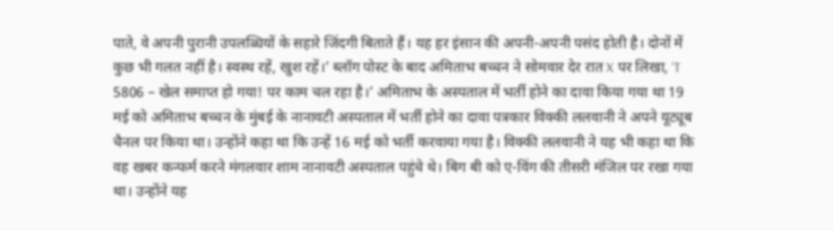पाते, वे अपनी पुरानी उपलब्धियों के सहारे जिंदगी बिताते हैं। यह हर इंसान की अपनी-अपनी पसंद होती है। दोनों में कुछ भी गलत नहीं है। स्वस्थ रहें, खुश रहें।’ ब्लॉग पोस्ट के बाद अमिताभ बच्चन ने सोमवार देर रात X पर लिखा, ‘T 5806 – खेल समाप्त हो गया! पर काम चल रहा है।’ अमिताभ के अस्पताल में भर्ती होने का दावा किया गया था 19 मई को अमिताभ बच्चन के मुंबई के नानावटी अस्पताल में भर्ती होने का दावा पत्रकार विक्की ललवानी ने अपने यूट्यूब चैनल पर किया था। उन्होंने कहा था कि उन्हें 16 मई को भर्ती करवाया गया है। विक्की ललवानी ने यह भी कहा था कि वह खबर कन्फर्म करने मंगलवार शाम नानावटी अस्पताल पहुंचे थे। बिग बी को ए-विंग की तीसरी मंजिल पर रखा गया था। उन्होंने यह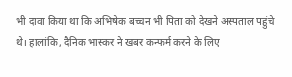भी दावा किया था कि अभिषेक बच्चन भी पिता को देखने अस्पताल पहुंचे थे। हालांकि, दैनिक भास्कर ने खबर कन्फर्म करने के लिए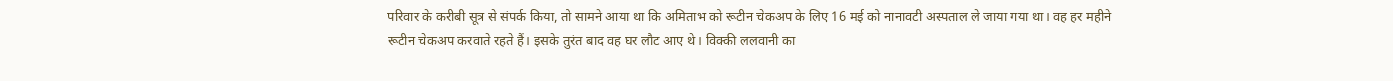परिवार के करीबी सूत्र से संपर्क किया, तो सामने आया था कि अमिताभ को रूटीन चेकअप के लिए 16 मई को नानावटी अस्पताल ले जाया गया था। वह हर महीने रूटीन चेकअप करवाते रहते हैं। इसके तुरंत बाद वह घर लौट आए थे। विक्की ललवानी का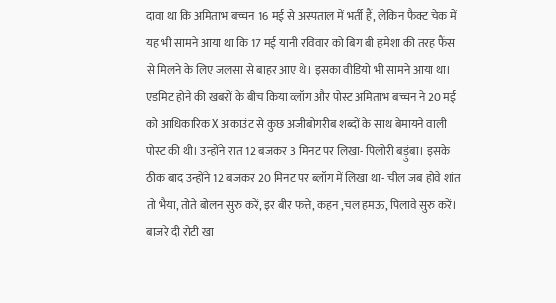दावा था कि अमिताभ बच्चन 16 मई से अस्पताल में भर्ती हैं, लेकिन फैक्ट चेक में यह भी सामने आया था कि 17 मई यानी रविवार को बिग बी हमेशा की तरह फैंस से मिलने के लिए जलसा से बाहर आए थे। इसका वीडियो भी सामने आया था। एडमिट होने की खबरों के बीच किया व्लॉग और पोस्ट अमिताभ बच्चन ने 20 मई को आधिकारिक X अकाउंट से कुछ अजीबोगरीब शब्दों के साथ बेमायने वाली पोस्ट की थी। उन्होंने रात 12 बजकर 3 मिनट पर लिखा- पिलोरी बड़ुंबा। इसके ठीक बाद उन्होंने 12 बजकर 20 मिनट पर ब्लॉग में लिखा था- चील जब होवे शांत तो भैया, तोते बोलन सुरु करें, इर बीर फत्ते, कहन ,चल हमऊ, पिलावे सुरु करें। बाजरे दी रोटी खा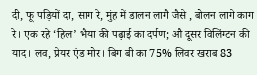दी, फू पड़ियों दा, साग रे, मुंह में डालन लागै जैसे , बोलन लागे काग रे। एक रहे ‘हिल’ भैया की पढ़ाई का दर्पण; औ दूसर विलिंग्टन की याद। लव, प्रेयर एंड मोर। बिग बी का 75% लिवर खराब 83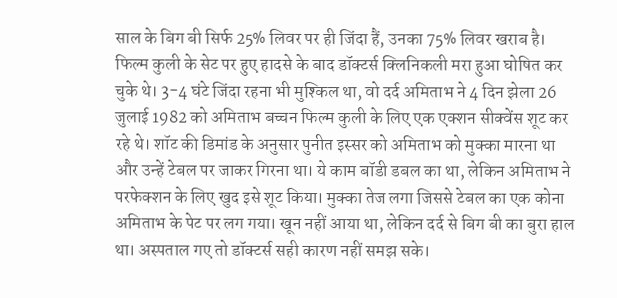साल के बिग बी सिर्फ 25% लिवर पर ही जिंदा हैं, उनका 75% लिवर खराब है। फिल्म कुली के सेट पर हुए हादसे के बाद डॉक्टर्स क्लिनिकली मरा हुआ घोषित कर चुके थे। 3-4 घंटे जिंदा रहना भी मुश्किल था, वो दर्द अमिताभ ने 4 दिन झेला 26 जुलाई 1982 को अमिताभ बच्चन फिल्म कुली के लिए एक एक्शन सीक्वेंस शूट कर रहे थे। शॉट की डिमांड के अनुसार पुनीत इस्सर को अमिताभ को मुक्का मारना था और उन्हें टेबल पर जाकर गिरना था। ये काम बॉडी डबल का था, लेकिन अमिताभ ने परफेक्शन के लिए खुद इसे शूट किया। मुक्का तेज लगा जिससे टेबल का एक कोना अमिताभ के पेट पर लग गया। खून नहीं आया था, लेकिन दर्द से बिग बी का बुरा हाल था। अस्पताल गए तो डॉक्टर्स सही कारण नहीं समझ सके।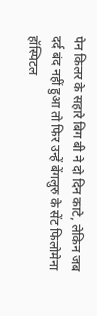पेन किलर के सहारे बिग बी ने दो दिन काटे, लेकिन जब दर्द बंद नहीं हुआ तो फिर उन्हें बेंगलुरु के सेंट फिलोमेना हॉस्पिटल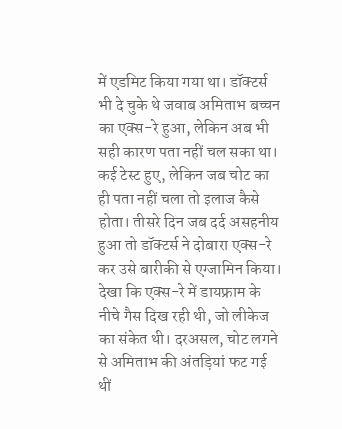में एडमिट किया गया था। डॉक्टर्स भी दे चुके थे जवाब अमिताभ बच्चन का एक्स-रे हुआ, लेकिन अब भी सही कारण पता नहीं चल सका था। कई टेस्ट हुए, लेकिन जब चोट का ही पता नहीं चला तो इलाज कैसे होता। तीसरे दिन जब दर्द असहनीय हुआ तो डॉक्टर्स ने दोबारा एक्स-रे कर उसे बारीकी से एग्जामिन किया। देखा कि एक्स-रे में डायफ्राम के नीचे गैस दिख रही थी, जो लीकेज का संकेत थी। दरअसल, चोट लगने से अमिताभ की अंतड़ियां फट गई थीं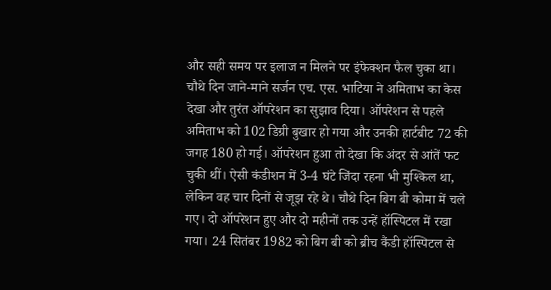और सही समय पर इलाज न मिलने पर इंफेक्शन फैल चुका था। चौथे दिन जाने-माने सर्जन एच. एस. भाटिया ने अमिताभ का केस देखा और तुरंत ऑपरेशन का सुझाव दिया। ऑपरेशन से पहले अमिताभ को 102 डिग्री बुखार हो गया और उनकी हार्टबीट 72 की जगह 180 हो गई। ऑपरेशन हुआ तो देखा कि अंदर से आंतें फट चुकी थीं। ऐसी कंडीशन में 3-4 घंटे जिंदा रहना भी मुश्किल था, लेकिन वह चार दिनों से जूझ रहे थे। चौथे दिन बिग बी कोमा में चले गए। दो ऑपरेशन हुए और दो महीनों तक उन्हें हॉस्पिटल में रखा गया। 24 सितंबर 1982 को बिग बी को ब्रीच कैंडी हॉस्पिटल से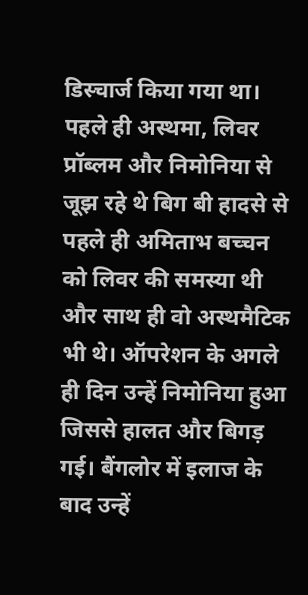डिस्चार्ज किया गया था। पहले ही अस्थमा, लिवर प्रॉब्लम और निमोनिया से जूझ रहे थे बिग बी हादसे से पहले ही अमिताभ बच्चन को लिवर की समस्या थी और साथ ही वो अस्थमैटिक भी थे। ऑपरेशन के अगले ही दिन उन्हें निमोनिया हुआ जिससे हालत और बिगड़ गई। बैंगलोर में इलाज के बाद उन्हें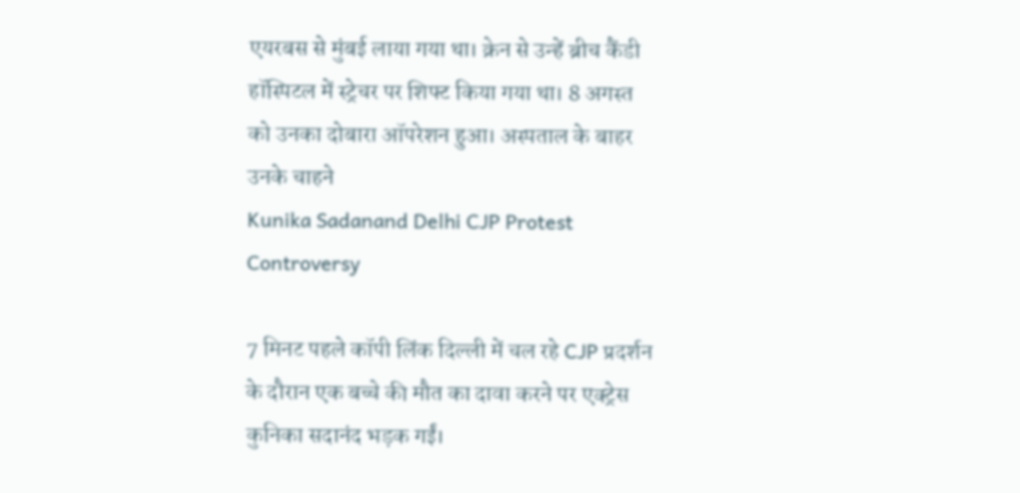एयरबस से मुंबई लाया गया था। क्रेन से उन्हें ब्रीच कैंडी हॉस्पिटल में स्ट्रेचर पर शिफ्ट किया गया था। 8 अगस्त को उनका दोबारा ऑपरेशन हुआ। अस्पताल के बाहर उनके चाहने
Kunika Sadanand Delhi CJP Protest Controversy

7 मिनट पहले कॉपी लिंक दिल्ली में चल रहे CJP प्रदर्शन के दौरान एक बच्चे की मौत का दावा करने पर एक्ट्रेस कुनिका सदानंद भड़क गईं।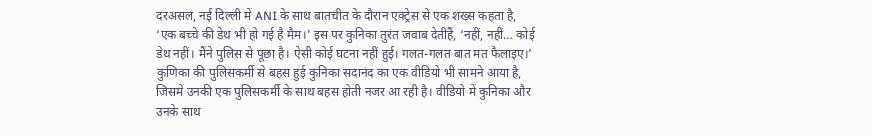दरअसल, नई दिल्ली में ANI के साथ बातचीत के दौरान एक्ट्रेस से एक शख्स कहता है, ‘एक बच्चे की डेथ भी हो गई है मैम।’ इस पर कुनिका तुरंत जवाब देतीहैं, ‘नहीं, नहीं… कोई डेथ नहीं। मैंने पुलिस से पूछा है। ऐसी कोई घटना नहीं हुई। गलत-गलत बात मत फैलाइए।’ कुणिका की पुलिसकर्मी से बहस हुई कुनिका सदानंद का एक वीडियो भी सामने आया है, जिसमें उनकी एक पुलिसकर्मी के साथ बहस होती नजर आ रही है। वीडियो में कुनिका और उनके साथ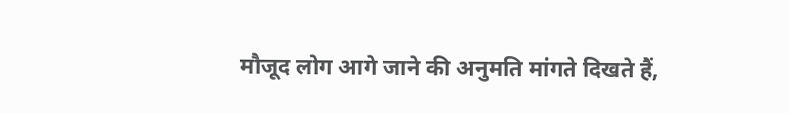मौजूद लोग आगे जाने की अनुमति मांगते दिखते हैं,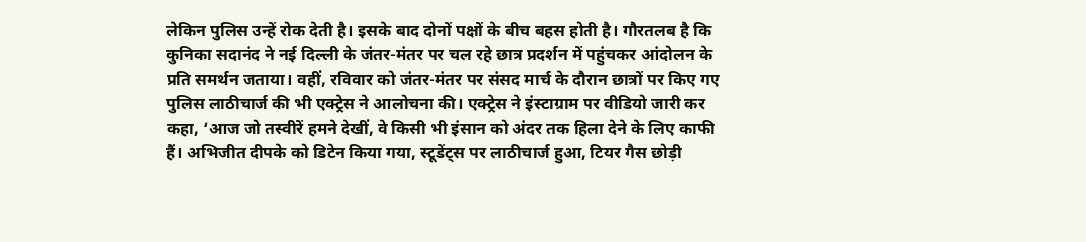लेकिन पुलिस उन्हें रोक देती है। इसके बाद दोनों पक्षों के बीच बहस होती है। गौरतलब है कि कुनिका सदानंद ने नई दिल्ली के जंतर-मंतर पर चल रहे छात्र प्रदर्शन में पहुंचकर आंदोलन के प्रति समर्थन जताया। वहीं, रविवार को जंतर-मंतर पर संसद मार्च के दौरान छात्रों पर किए गए पुलिस लाठीचार्ज की भी एक्ट्रेस ने आलोचना की। एक्ट्रेस ने इंस्टाग्राम पर वीडियो जारी कर कहा, ‘आज जो तस्वीरें हमने देखीं, वे किसी भी इंसान को अंदर तक हिला देने के लिए काफी हैं। अभिजीत दीपके को डिटेन किया गया, स्टूडेंट्स पर लाठीचार्ज हुआ, टियर गैस छोड़ी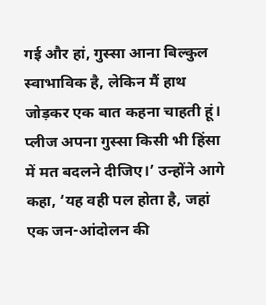गई और हां, गुस्सा आना बिल्कुल स्वाभाविक है, लेकिन मैं हाथ जोड़कर एक बात कहना चाहती हूं। प्लीज अपना गुस्सा किसी भी हिंसा में मत बदलने दीजिए।’ उन्होंने आगे कहा, ‘यह वही पल होता है, जहां एक जन-आंदोलन की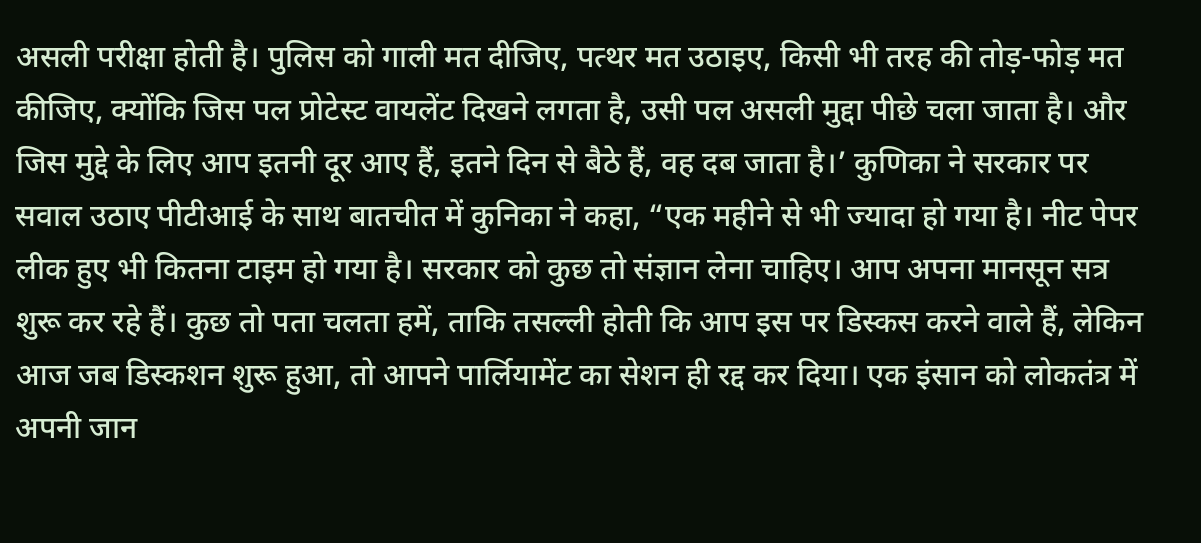असली परीक्षा होती है। पुलिस को गाली मत दीजिए, पत्थर मत उठाइए, किसी भी तरह की तोड़-फोड़ मत कीजिए, क्योंकि जिस पल प्रोटेस्ट वायलेंट दिखने लगता है, उसी पल असली मुद्दा पीछे चला जाता है। और जिस मुद्दे के लिए आप इतनी दूर आए हैं, इतने दिन से बैठे हैं, वह दब जाता है।’ कुणिका ने सरकार पर सवाल उठाए पीटीआई के साथ बातचीत में कुनिका ने कहा, “एक महीने से भी ज्यादा हो गया है। नीट पेपर लीक हुए भी कितना टाइम हो गया है। सरकार को कुछ तो संज्ञान लेना चाहिए। आप अपना मानसून सत्र शुरू कर रहे हैं। कुछ तो पता चलता हमें, ताकि तसल्ली होती कि आप इस पर डिस्कस करने वाले हैं, लेकिन आज जब डिस्कशन शुरू हुआ, तो आपने पार्लियामेंट का सेशन ही रद्द कर दिया। एक इंसान को लोकतंत्र में अपनी जान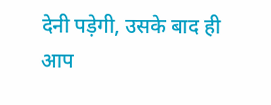देनी पड़ेगी, उसके बाद ही आप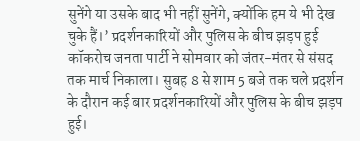सुनेंगे या उसके बाद भी नहीं सुनेंगे, क्योंकि हम ये भी देख चुके हैं।’ प्रदर्शनकारियों और पुलिस के बीच झड़प हुई कॉकरोच जनता पार्टी ने सोमवार को जंतर-मंतर से संसद तक मार्च निकाला। सुबह 8 से शाम 5 बजे तक चले प्रदर्शन के दौरान कई बार प्रदर्शनकारियों और पुलिस के बीच झड़प हुई।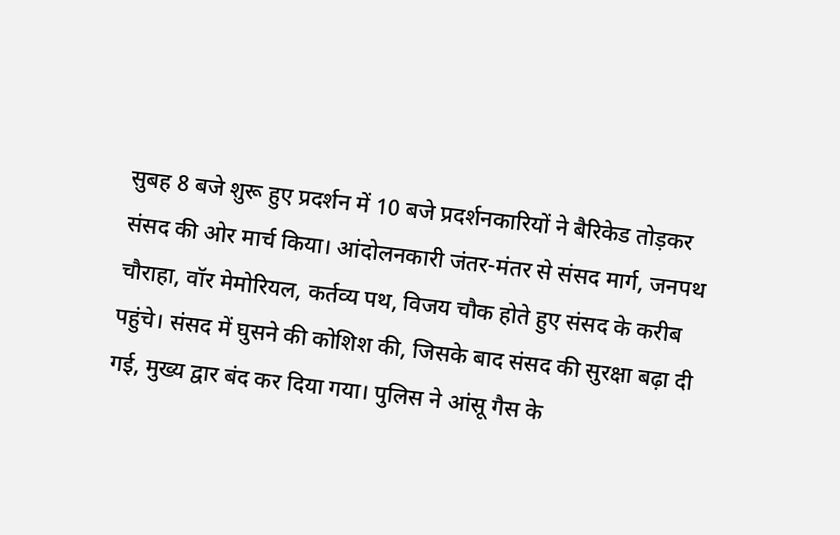सुबह 8 बजे शुरू हुए प्रदर्शन में 10 बजे प्रदर्शनकारियों ने बैरिकेड तोड़कर संसद की ओर मार्च किया। आंदोलनकारी जंतर-मंतर से संसद मार्ग, जनपथ चौराहा, वॉर मेमोरियल, कर्तव्य पथ, विजय चौक होते हुए संसद के करीब पहुंचे। संसद में घुसने की कोशिश की, जिसके बाद संसद की सुरक्षा बढ़ा दी गई, मुख्य द्वार बंद कर दिया गया। पुलिस ने आंसू गैस के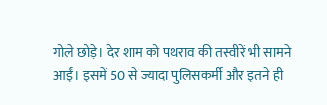गोले छोड़े। देर शाम को पथराव की तस्वीरें भी सामने आईं। इसमें 50 से ज्यादा पुलिसकर्मी और इतने ही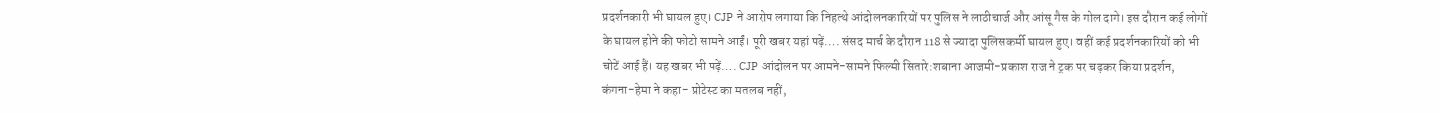प्रदर्शनकारी भी घायल हुए। CJP ने आरोप लगाया कि निहत्थे आंदोलनकारियों पर पुलिस ने लाठीचार्ज और आंसू गैस के गोल दागे। इस दौरान कई लोगों के घायल होने की फोटो सामने आईं। पूरी खबर यहां पढ़ें…. संसद मार्च के दौरान 118 से ज्यादा पुलिसकर्मी घायल हुए। वहीं कई प्रदर्शनकारियों को भी चोटें आई हैं। यह खबर भी पढ़ें…. CJP आंदोलन पर आमने-सामने फिल्मी सितारे:शबाना आजमी-प्रकाश राज ने ट्रक पर चढ़कर किया प्रदर्शन, कंगना-हेमा ने कहा- प्रोटेस्ट का मतलब नहीं,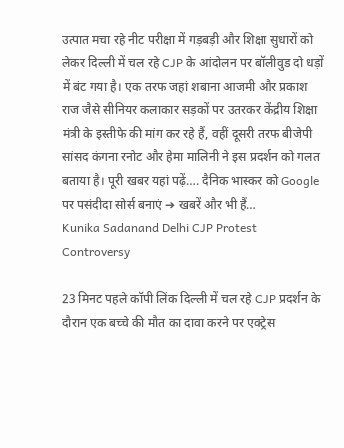उत्पात मचा रहे नीट परीक्षा में गड़बड़ी और शिक्षा सुधारों को लेकर दिल्ली में चल रहे CJP के आंदोलन पर बॉलीवुड दो धड़ों में बंट गया है। एक तरफ जहां शबाना आजमी और प्रकाश राज जैसे सीनियर कलाकार सड़कों पर उतरकर केंद्रीय शिक्षा मंत्री के इस्तीफे की मांग कर रहे हैं, वहीं दूसरी तरफ बीजेपी सांसद कंगना रनोट और हेमा मालिनी ने इस प्रदर्शन को गलत बताया है। पूरी खबर यहां पढ़ें…. दैनिक भास्कर को Google पर पसंदीदा सोर्स बनाएं ➔ खबरें और भी हैं…
Kunika Sadanand Delhi CJP Protest Controversy

23 मिनट पहले कॉपी लिंक दिल्ली में चल रहे CJP प्रदर्शन के दौरान एक बच्चे की मौत का दावा करने पर एक्ट्रेस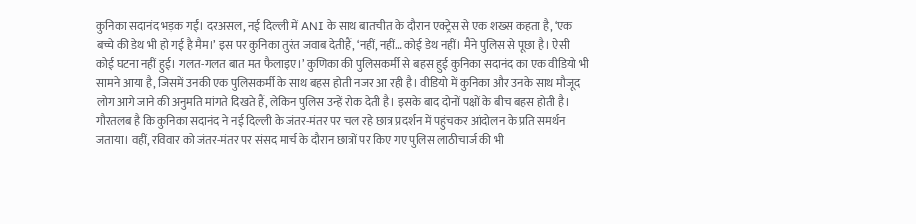कुनिका सदानंद भड़क गईं। दरअसल, नई दिल्ली में ANI के साथ बातचीत के दौरान एक्ट्रेस से एक शख्स कहता है, ‘एक बच्चे की डेथ भी हो गई है मैम।’ इस पर कुनिका तुरंत जवाब देतीहैं, ‘नहीं, नहीं… कोई डेथ नहीं। मैंने पुलिस से पूछा है। ऐसी कोई घटना नहीं हुई। गलत-गलत बात मत फैलाइए।’ कुणिका की पुलिसकर्मी से बहस हुई कुनिका सदानंद का एक वीडियो भी सामने आया है, जिसमें उनकी एक पुलिसकर्मी के साथ बहस होती नजर आ रही है। वीडियो में कुनिका और उनके साथ मौजूद लोग आगे जाने की अनुमति मांगते दिखते हैं, लेकिन पुलिस उन्हें रोक देती है। इसके बाद दोनों पक्षों के बीच बहस होती है। गौरतलब है कि कुनिका सदानंद ने नई दिल्ली के जंतर-मंतर पर चल रहे छात्र प्रदर्शन में पहुंचकर आंदोलन के प्रति समर्थन जताया। वहीं, रविवार को जंतर-मंतर पर संसद मार्च के दौरान छात्रों पर किए गए पुलिस लाठीचार्ज की भी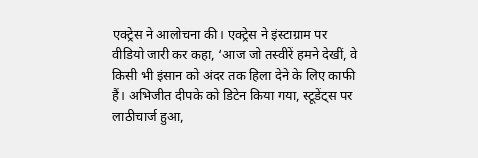एक्ट्रेस ने आलोचना की। एक्ट्रेस ने इंस्टाग्राम पर वीडियो जारी कर कहा, ‘आज जो तस्वीरें हमने देखीं, वे किसी भी इंसान को अंदर तक हिला देने के लिए काफी हैं। अभिजीत दीपके को डिटेन किया गया, स्टूडेंट्स पर लाठीचार्ज हुआ,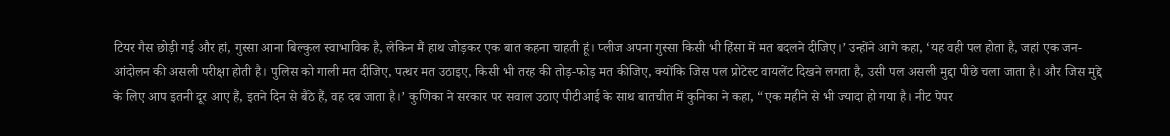टियर गैस छोड़ी गई और हां, गुस्सा आना बिल्कुल स्वाभाविक है, लेकिन मैं हाथ जोड़कर एक बात कहना चाहती हूं। प्लीज अपना गुस्सा किसी भी हिंसा में मत बदलने दीजिए।’ उन्होंने आगे कहा, ‘यह वही पल होता है, जहां एक जन-आंदोलन की असली परीक्षा होती है। पुलिस को गाली मत दीजिए, पत्थर मत उठाइए, किसी भी तरह की तोड़-फोड़ मत कीजिए, क्योंकि जिस पल प्रोटेस्ट वायलेंट दिखने लगता है, उसी पल असली मुद्दा पीछे चला जाता है। और जिस मुद्दे के लिए आप इतनी दूर आए हैं, इतने दिन से बैठे हैं, वह दब जाता है।’ कुणिका ने सरकार पर सवाल उठाए पीटीआई के साथ बातचीत में कुनिका ने कहा, “एक महीने से भी ज्यादा हो गया है। नीट पेपर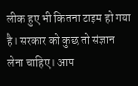लीक हुए भी कितना टाइम हो गया है। सरकार को कुछ तो संज्ञान लेना चाहिए। आप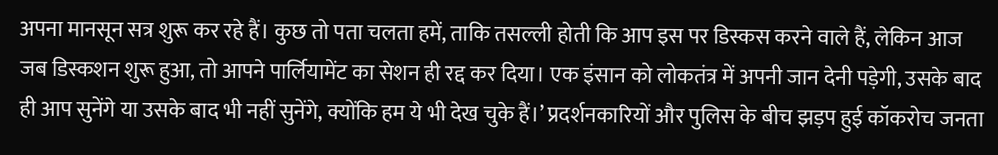अपना मानसून सत्र शुरू कर रहे हैं। कुछ तो पता चलता हमें, ताकि तसल्ली होती कि आप इस पर डिस्कस करने वाले हैं, लेकिन आज जब डिस्कशन शुरू हुआ, तो आपने पार्लियामेंट का सेशन ही रद्द कर दिया। एक इंसान को लोकतंत्र में अपनी जान देनी पड़ेगी, उसके बाद ही आप सुनेंगे या उसके बाद भी नहीं सुनेंगे, क्योंकि हम ये भी देख चुके हैं।’ प्रदर्शनकारियों और पुलिस के बीच झड़प हुई कॉकरोच जनता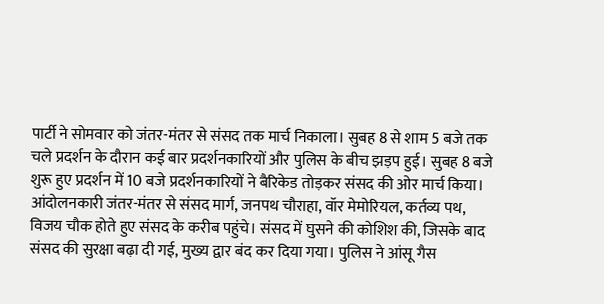पार्टी ने सोमवार को जंतर-मंतर से संसद तक मार्च निकाला। सुबह 8 से शाम 5 बजे तक चले प्रदर्शन के दौरान कई बार प्रदर्शनकारियों और पुलिस के बीच झड़प हुई। सुबह 8 बजे शुरू हुए प्रदर्शन में 10 बजे प्रदर्शनकारियों ने बैरिकेड तोड़कर संसद की ओर मार्च किया। आंदोलनकारी जंतर-मंतर से संसद मार्ग, जनपथ चौराहा, वॉर मेमोरियल, कर्तव्य पथ, विजय चौक होते हुए संसद के करीब पहुंचे। संसद में घुसने की कोशिश की, जिसके बाद संसद की सुरक्षा बढ़ा दी गई, मुख्य द्वार बंद कर दिया गया। पुलिस ने आंसू गैस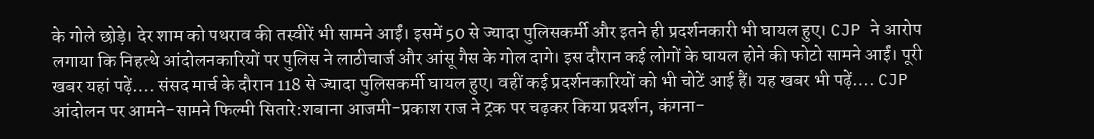के गोले छोड़े। देर शाम को पथराव की तस्वीरें भी सामने आईं। इसमें 50 से ज्यादा पुलिसकर्मी और इतने ही प्रदर्शनकारी भी घायल हुए। CJP ने आरोप लगाया कि निहत्थे आंदोलनकारियों पर पुलिस ने लाठीचार्ज और आंसू गैस के गोल दागे। इस दौरान कई लोगों के घायल होने की फोटो सामने आईं। पूरी खबर यहां पढ़ें…. संसद मार्च के दौरान 118 से ज्यादा पुलिसकर्मी घायल हुए। वहीं कई प्रदर्शनकारियों को भी चोटें आई हैं। यह खबर भी पढ़ें…. CJP आंदोलन पर आमने-सामने फिल्मी सितारे:शबाना आजमी-प्रकाश राज ने ट्रक पर चढ़कर किया प्रदर्शन, कंगना-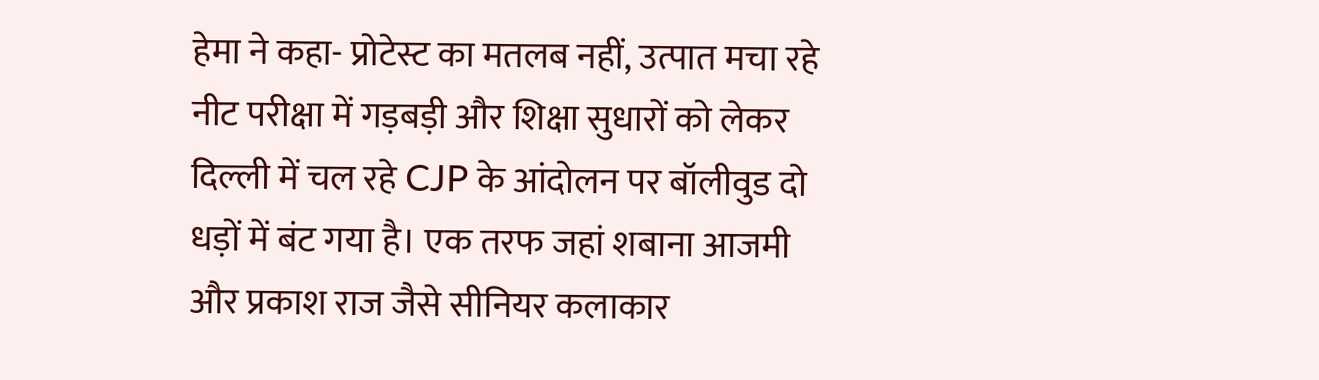हेमा ने कहा- प्रोटेस्ट का मतलब नहीं, उत्पात मचा रहे नीट परीक्षा में गड़बड़ी और शिक्षा सुधारों को लेकर दिल्ली में चल रहे CJP के आंदोलन पर बॉलीवुड दो धड़ों में बंट गया है। एक तरफ जहां शबाना आजमी और प्रकाश राज जैसे सीनियर कलाकार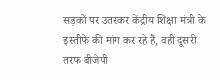सड़कों पर उतरकर केंद्रीय शिक्षा मंत्री के इस्तीफे की मांग कर रहे हैं, वहीं दूसरी तरफ बीजेपी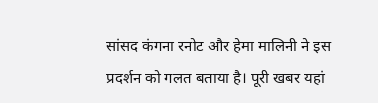सांसद कंगना रनोट और हेमा मालिनी ने इस प्रदर्शन को गलत बताया है। पूरी खबर यहां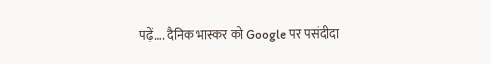पढ़ें…. दैनिक भास्कर को Google पर पसंदीदा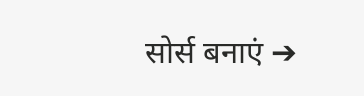सोर्स बनाएं ➔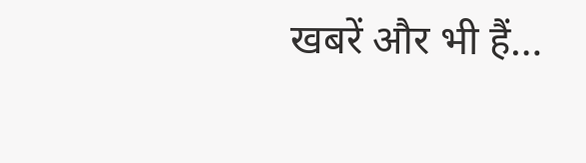खबरें और भी हैं…